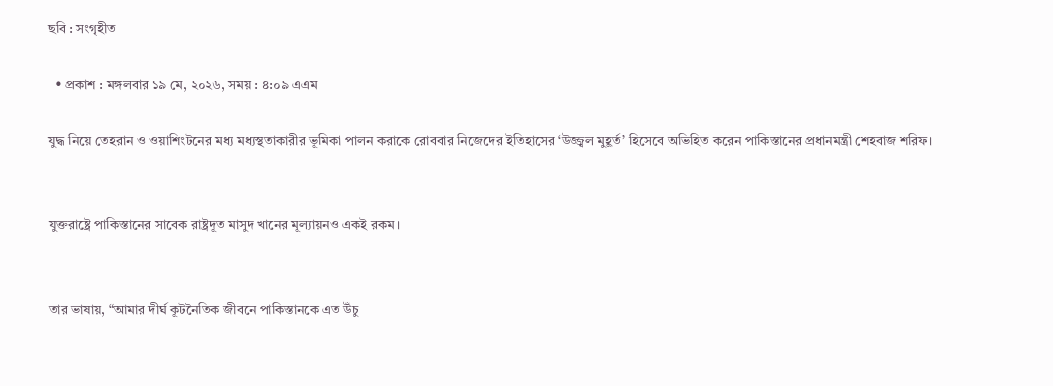ছবি : সংগৃহীত

  • প্রকাশ : মঙ্গলবার ১৯ মে, ২০২৬, সময় : ৪:০৯ এএম

যুদ্ধ নিয়ে তেহরান ও ওয়াশিংটনের মধ্য মধ্যস্থতাকারীর ভূমিকা পালন করাকে রোববার নিজেদের ইতিহাসের ‘উজ্জ্বল মুহূর্ত’ হিসেবে অভিহিত করেন পাকিস্তানের প্রধানমন্ত্রী শেহবাজ শরিফ।


যুক্তরাষ্ট্রে পাকিস্তানের সাবেক রাষ্ট্রদূত মাসুদ খানের মূল্যায়নও একই রকম।


তার ভাষায়, “আমার দীর্ঘ কূটনৈতিক জীবনে পাকিস্তানকে এত উঁচু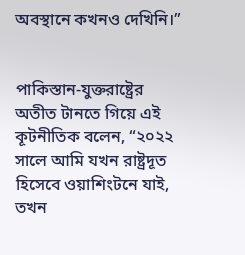অবস্থানে কখনও দেখিনি।”


পাকিস্তান-যুক্তরাষ্ট্রের অতীত টানতে গিয়ে এই কূটনীতিক বলেন, “২০২২ সালে আমি যখন রাষ্ট্রদূত হিসেবে ওয়াশিংটনে যাই, তখন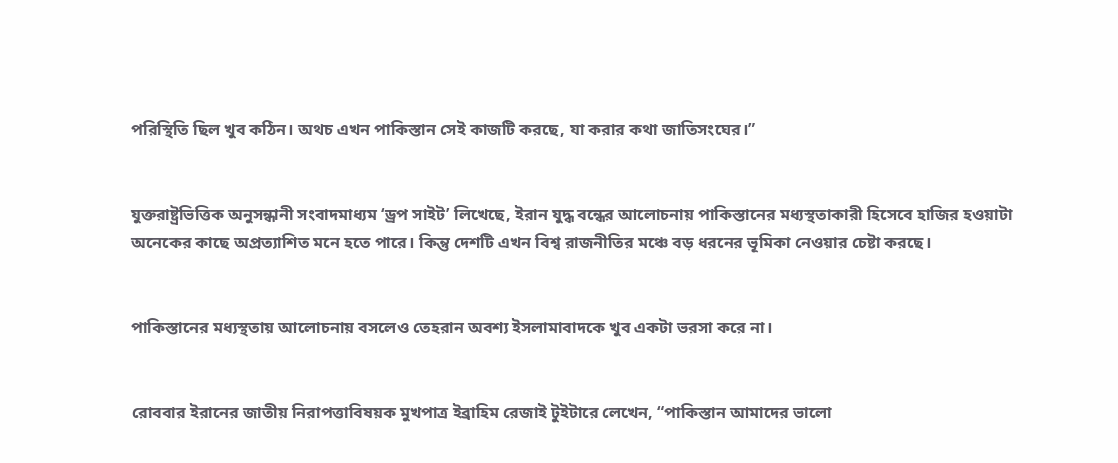পরিস্থিতি ছিল খুব কঠিন। অথচ এখন পাকিস্তান সেই কাজটি করছে, যা করার কথা জাতিসংঘের।”


যুক্তরাষ্ট্রভিত্তিক অনুসন্ধানী সংবাদমাধ্যম ‘ড্রপ সাইট’ লিখেছে, ইরান যুদ্ধ বন্ধের আলোচনায় পাকিস্তানের মধ্যস্থতাকারী হিসেবে হাজির হওয়াটা অনেকের কাছে অপ্রত্যাশিত মনে হতে পারে। কিন্তু দেশটি এখন বিশ্ব রাজনীতির মঞ্চে বড় ধরনের ভূমিকা নেওয়ার চেষ্টা করছে।


পাকিস্তানের মধ্যস্থতায় আলোচনায় বসলেও তেহরান অবশ্য ইসলামাবাদকে খুব একটা ভরসা করে না।


রোববার ইরানের জাতীয় নিরাপত্তাবিষয়ক মুখপাত্র ইব্রাহিম রেজাই টুইটারে লেখেন, “পাকিস্তান আমাদের ভালো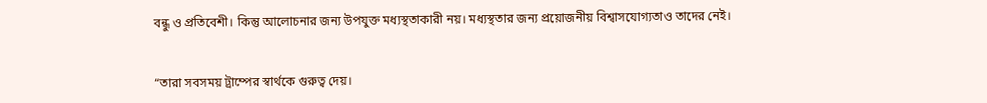বন্ধু ও প্রতিবেশী। কিন্তু আলোচনার জন্য উপযুক্ত মধ্যস্থতাকারী নয়। মধ্যস্থতার জন্য প্রয়োজনীয় বিশ্বাসযোগ্যতাও তাদের নেই।


“তারা সবসময় ট্রাম্পের স্বার্থকে গুরুত্ব দেয়।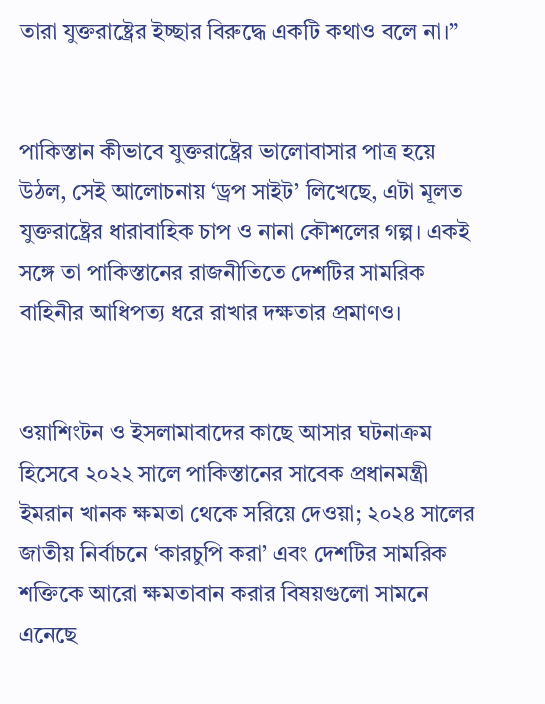তারা যুক্তরাষ্ট্রের ইচ্ছার বিরুদ্ধে একটি কথাও বলে না।”


পাকিস্তান কীভাবে যুক্তরাষ্ট্রের ভালোবাসার পাত্র হয়ে উঠল, সেই আলোচনায় ‘ড্রপ সাইট’ লিখেছে, এটা মূলত যুক্তরাষ্ট্রের ধারাবাহিক চাপ ও নানা কৌশলের গল্প। একই সঙ্গে তা পাকিস্তানের রাজনীতিতে দেশটির সামরিক বাহিনীর আধিপত্য ধরে রাখার দক্ষতার প্রমাণও।


ওয়াশিংটন ও ইসলামাবাদের কাছে আসার ঘটনাক্রম হিসেবে ২০২২ সালে পাকিস্তানের সাবেক প্রধানমন্ত্রী ইমরান খানক ক্ষমতা থেকে সরিয়ে দেওয়া; ২০২৪ সালের জাতীয় নির্বাচনে ‘কারচুপি করা’ এবং দেশটির সামরিক শক্তিকে আরো ক্ষমতাবান করার বিষয়গুলো সামনে এনেছে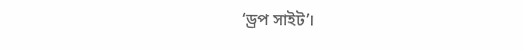‘ড্রপ সাইট’।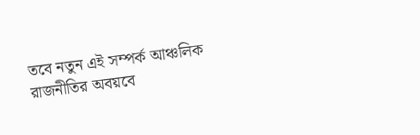তবে নতুন এই সম্পর্ক আঞ্চলিক রাজনীতির অবয়বে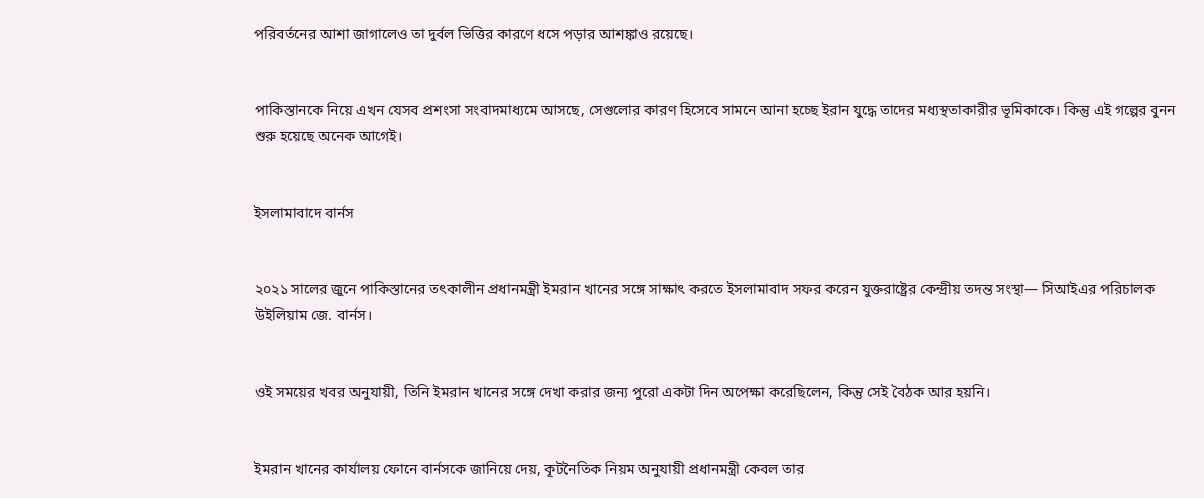পরিবর্তনের আশা জাগালেও তা দুর্বল ভিত্তির কারণে ধসে পড়ার আশঙ্কাও রয়েছে।


পাকিস্তানকে নিয়ে এখন যেসব প্রশংসা সংবাদমাধ্যমে আসছে, সেগুলোর কারণ হিসেবে সামনে আনা হচ্ছে ইরান যুদ্ধে তাদের মধ্যস্থতাকারীর ভূমিকাকে। কিন্তু এই গল্পের বুনন শুরু হয়েছে অনেক আগেই।


ইসলামাবাদে বার্নস


২০২১ সালের জুনে পাকিস্তানের তৎকালীন প্রধানমন্ত্রী ইমরান খানের সঙ্গে সাক্ষাৎ করতে ইসলামাবাদ সফর করেন যুক্তরাষ্ট্রের কেন্দ্রীয় তদন্ত সংস্থা— সিআইএর পরিচালক উইলিয়াম জে. বার্নস।


ওই সময়ের খবর অনুযায়ী, তিনি ইমরান খানের সঙ্গে দেখা করার জন্য পুরো একটা দিন অপেক্ষা করেছিলেন, কিন্তু সেই বৈঠক আর হয়নি।


ইমরান খানের কার্যালয় ফোনে বার্নসকে জানিয়ে দেয়, কূটনৈতিক নিয়ম অনুযায়ী প্রধানমন্ত্রী কেবল তার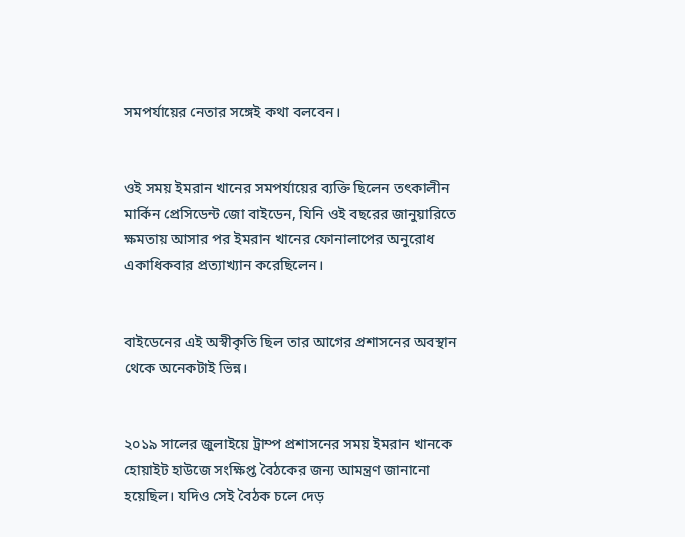সমপর্যায়ের নেতার সঙ্গেই কথা বলবেন।


ওই সময় ইমরান খানের সমপর্যায়ের ব্যক্তি ছিলেন তৎকালীন মার্কিন প্রেসিডেন্ট জো বাইডেন, যিনি ওই বছরের জানুয়ারিতে ক্ষমতায় আসার পর ইমরান খানের ফোনালাপের অনুরোধ একাধিকবার প্রত্যাখ্যান করেছিলেন।


বাইডেনের এই অস্বীকৃতি ছিল তার আগের প্রশাসনের অবস্থান থেকে অনেকটাই ভিন্ন।


২০১৯ সালের জুলাইয়ে ট্রাম্প প্রশাসনের সময় ইমরান খানকে হোয়াইট হাউজে সংক্ষিপ্ত বৈঠকের জন্য আমন্ত্রণ জানানো হয়েছিল। যদিও সেই বৈঠক চলে দেড়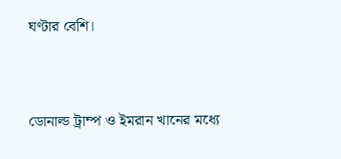ঘণ্টার বেশি।


ডোনাল্ড ট্রাম্প ও ইমরান খানের মধ্যে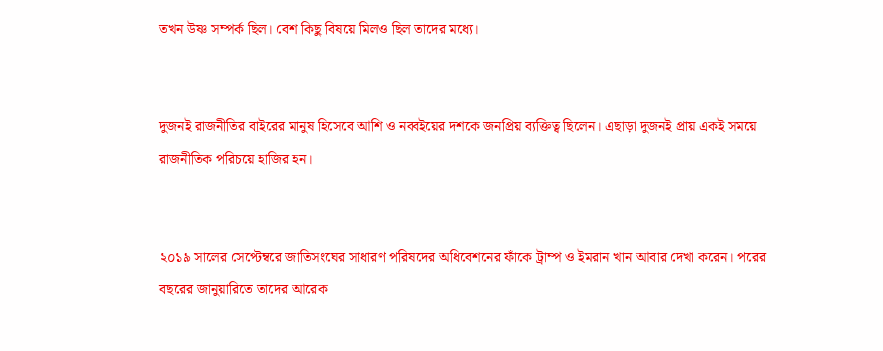তখন উষ্ণ সম্পর্ক ছিল। বেশ কিছু বিষয়ে মিলও ছিল তাদের মধ্যে।


দুজনই রাজনীতির বাইরের মানুষ হিসেবে আশি ও নব্বইয়ের দশকে জনপ্রিয় ব্যক্তিত্ব ছিলেন। এছাড়া দুজনই প্রায় একই সময়ে রাজনীতিক পরিচয়ে হাজির হন।


২০১৯ সালের সেপ্টেম্বরে জাতিসংঘের সাধারণ পরিষদের অধিবেশনের ফাঁকে ট্রাম্প ও ইমরান খান আবার দেখা করেন। পরের বছরের জানুয়ারিতে তাদের আরেক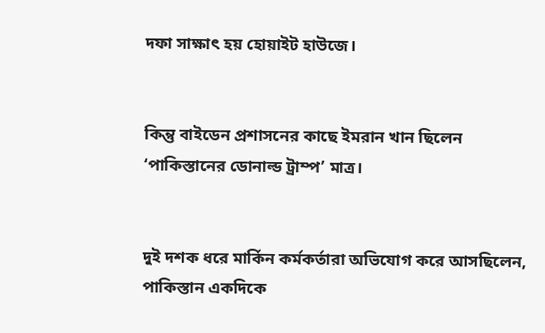দফা সাক্ষাৎ হয় হোয়াইট হাউজে।


কিন্তু বাইডেন প্রশাসনের কাছে ইমরান খান ছিলেন ‘পাকিস্তানের ডোনাল্ড ট্রাম্প’ মাত্র।


দুই দশক ধরে মার্কিন কর্মকর্তারা অভিযোগ করে আসছিলেন, পাকিস্তান একদিকে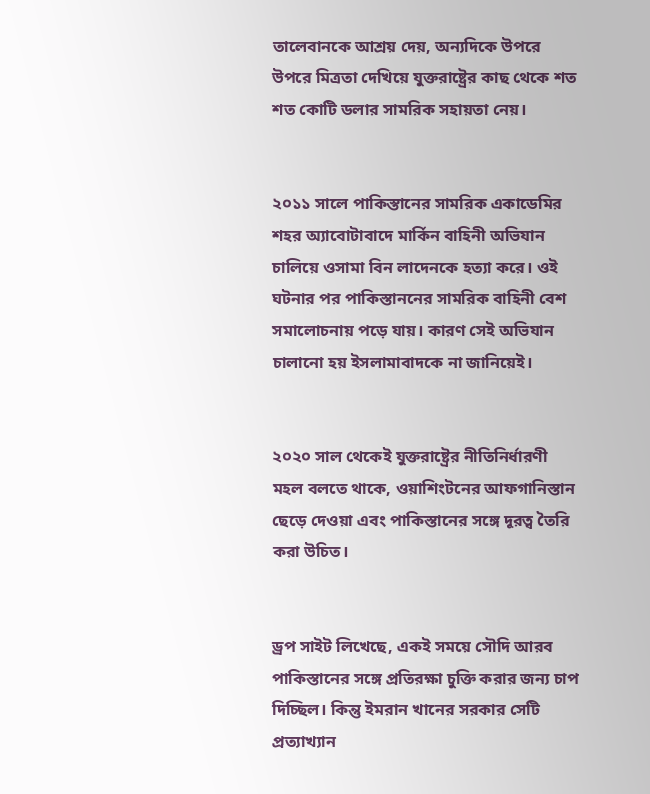তালেবানকে আশ্রয় দেয়, অন্যদিকে উপরে উপরে মিত্রতা দেখিয়ে যুক্তরাষ্ট্রের কাছ থেকে শত শত কোটি ডলার সামরিক সহায়তা নেয়।


২০১১ সালে পাকিস্তানের সামরিক একাডেমির শহর অ্যাবোটাবাদে মার্কিন বাহিনী অভিযান চালিয়ে ওসামা বিন লাদেনকে হত্যা করে। ওই ঘটনার পর পাকিস্তাননের সামরিক বাহিনী বেশ সমালোচনায় পড়ে যায়। কারণ সেই অভিযান চালানো হয় ইসলামাবাদকে না জানিয়েই।


২০২০ সাল থেকেই যুক্তরাষ্ট্রের নীতিনির্ধারণী মহল বলতে থাকে, ওয়াশিংটনের আফগানিস্তান ছেড়ে দেওয়া এবং পাকিস্তানের সঙ্গে দূরত্ব তৈরি করা উচিত।


ড্রপ সাইট লিখেছে, একই সময়ে সৌদি আরব পাকিস্তানের সঙ্গে প্রতিরক্ষা চুক্তি করার জন্য চাপ দিচ্ছিল। কিন্তু ইমরান খানের সরকার সেটি প্রত্যাখ্যান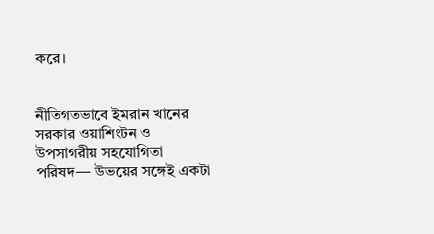করে।


নীতিগতভাবে ইমরান খানের সরকার ওয়াশিংটন ও উপসাগরীয় সহযোগিতা পরিষদ— উভয়ের সঙ্গেই একটা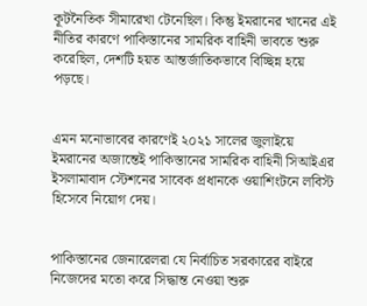কূটনৈতিক সীমারেখা টেনেছিল। কিন্তু ইমরানের খানের এই নীতির কারণে পাকিস্তানের সামরিক বাহিনী ভাবতে শুরু করেছিল, দেশটি হয়ত আন্তর্জাতিকভাবে বিচ্ছিন্ন হয়ে পড়ছে।


এমন মনোভাবের কারণেই ২০২১ সালের জুলাইয়ে ইমরানের অজান্তেই পাকিস্তানের সামরিক বাহিনী সিআইএর ইসলামাবাদ স্টেশনের সাবেক প্রধানকে ওয়াশিংটনে লবিস্ট হিসেবে নিয়োগ দেয়।


পাকিস্তানের জেনারেলরা যে নির্বাচিত সরকারের বাইরে নিজেদের মতো করে সিদ্ধান্ত নেওয়া শুরু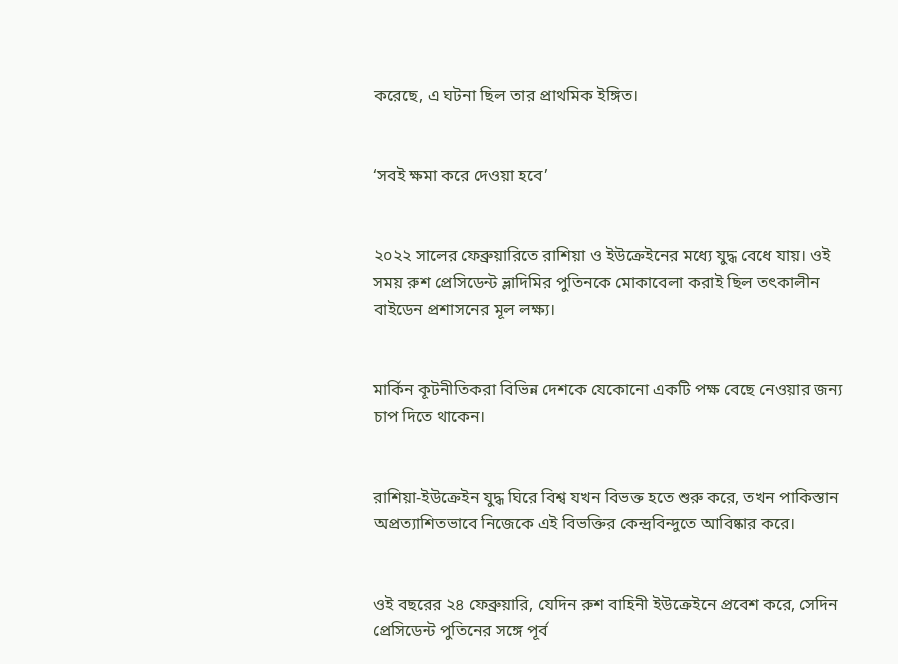করেছে, এ ঘটনা ছিল তার প্রাথমিক ইঙ্গিত।


‘সবই ক্ষমা করে দেওয়া হবে’


২০২২ সালের ফেব্রুয়ারিতে রাশিয়া ও ইউক্রেইনের মধ্যে যুদ্ধ বেধে যায়। ওই সময় রুশ প্রেসিডেন্ট ভ্লাদিমির পুতিনকে মোকাবেলা করাই ছিল তৎকালীন বাইডেন প্রশাসনের মূল লক্ষ্য।


মার্কিন কূটনীতিকরা বিভিন্ন দেশকে যেকোনো একটি পক্ষ বেছে নেওয়ার জন্য চাপ দিতে থাকেন।


রাশিয়া-ইউক্রেইন যুদ্ধ ঘিরে বিশ্ব যখন বিভক্ত হতে শুরু করে, তখন পাকিস্তান অপ্রত্যাশিতভাবে নিজেকে এই বিভক্তির কেন্দ্রবিন্দুতে আবিষ্কার করে।


ওই বছরের ২৪ ফেব্রুয়ারি, যেদিন রুশ বাহিনী ইউক্রেইনে প্রবেশ করে, সেদিন প্রেসিডেন্ট পুতিনের সঙ্গে পূর্ব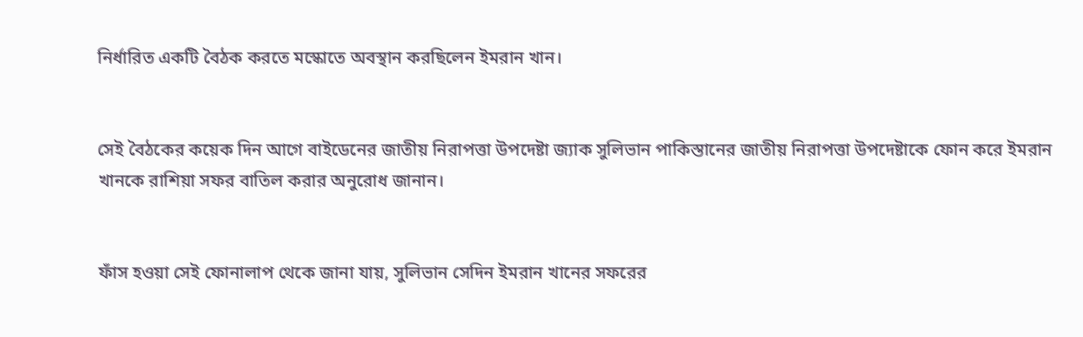নির্ধারিত একটি বৈঠক করতে মস্কোতে অবস্থান করছিলেন ইমরান খান।


সেই বৈঠকের কয়েক দিন আগে বাইডেনের জাতীয় নিরাপত্তা উপদেষ্টা জ্যাক সুলিভান পাকিস্তানের জাতীয় নিরাপত্তা উপদেষ্টাকে ফোন করে ইমরান খানকে রাশিয়া সফর বাতিল করার অনুরোধ জানান।


ফাঁস হওয়া সেই ফোনালাপ থেকে জানা যায়, সুলিভান সেদিন ইমরান খানের সফরের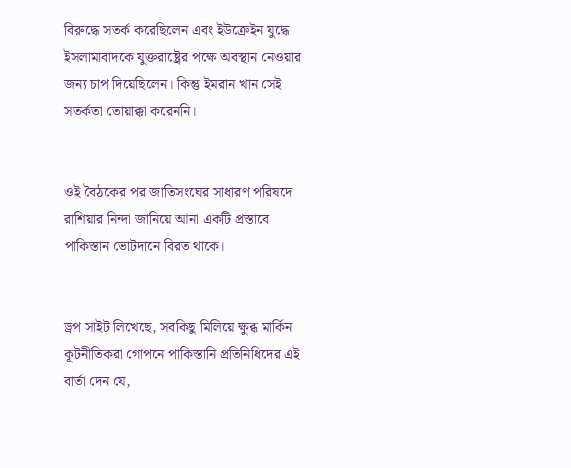বিরুদ্ধে সতর্ক করেছিলেন এবং ইউক্রেইন যুদ্ধে ইসলামাবাদকে যুক্তরাষ্ট্রের পক্ষে অবস্থান নেওয়ার জন্য চাপ দিয়েছিলেন। কিন্তু ইমরান খান সেই সতর্কতা তোয়াক্কা করেননি।


ওই বৈঠকের পর জাতিসংঘের সাধারণ পরিষদে রাশিয়ার নিন্দা জানিয়ে আনা একটি প্রস্তাবে পাকিস্তান ভোটদানে বিরত থাকে।


ড্রপ সাইট লিখেছে, সবকিছু মিলিয়ে ক্ষুব্ধ মার্কিন কূটনীতিকরা গোপনে পাকিস্তানি প্রতিনিধিদের এই বার্তা দেন যে,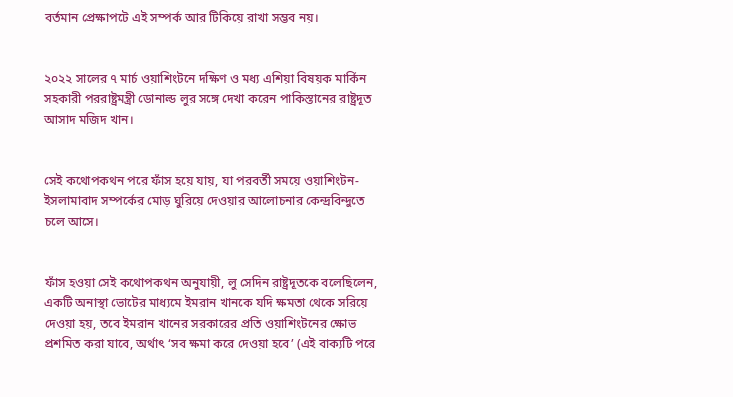বর্তমান প্রেক্ষাপটে এই সম্পর্ক আর টিকিয়ে রাখা সম্ভব নয়।


২০২২ সালের ৭ মার্চ ওয়াশিংটনে দক্ষিণ ও মধ্য এশিয়া বিষয়ক মার্কিন সহকারী পররাষ্ট্রমন্ত্রী ডোনাল্ড লুর সঙ্গে দেখা করেন পাকিস্তানের রাষ্ট্রদূত আসাদ মজিদ খান।


সেই কথোপকথন পরে ফাঁস হয়ে যায়, যা পরবর্তী সময়ে ওয়াশিংটন-ইসলামাবাদ সম্পর্কের মোড় ঘুরিয়ে দেওয়ার আলোচনার কেন্দ্রবিন্দুতে চলে আসে।


ফাঁস হওয়া সেই কথোপকথন অনুযায়ী, লু সেদিন রাষ্ট্রদূতকে বলেছিলেন, একটি অনাস্থা ভোটের মাধ্যমে ইমরান খানকে যদি ক্ষমতা থেকে সরিয়ে দেওয়া হয়, তবে ইমরান খানের সরকারের প্রতি ওয়াশিংটনের ক্ষোভ প্রশমিত করা যাবে, অর্থাৎ ‘সব ক্ষমা করে দেওয়া হবে’ (এই বাক্যটি পরে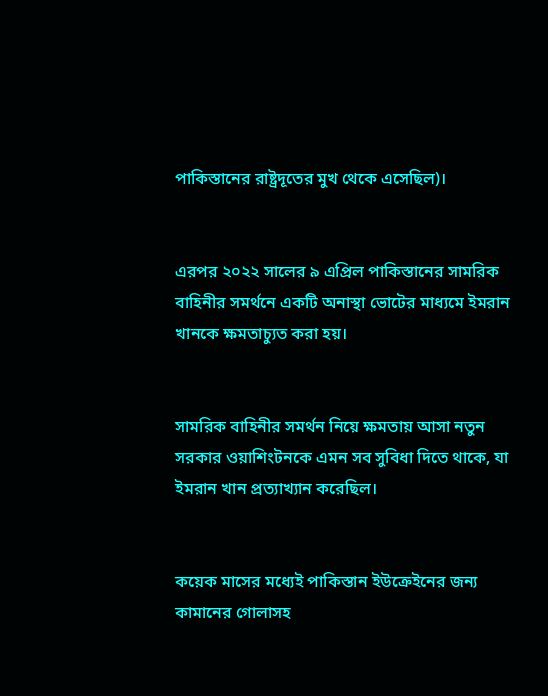পাকিস্তানের রাষ্ট্রদূতের মুখ থেকে এসেছিল)।


এরপর ২০২২ সালের ৯ এপ্রিল পাকিস্তানের সামরিক বাহিনীর সমর্থনে একটি অনাস্থা ভোটের মাধ্যমে ইমরান খানকে ক্ষমতাচ্যুত করা হয়।


সামরিক বাহিনীর সমর্থন নিয়ে ক্ষমতায় আসা নতুন সরকার ওয়াশিংটনকে এমন সব সুবিধা দিতে থাকে, যা ইমরান খান প্রত্যাখ্যান করেছিল।


কয়েক মাসের মধ্যেই পাকিস্তান ইউক্রেইনের জন্য কামানের গোলাসহ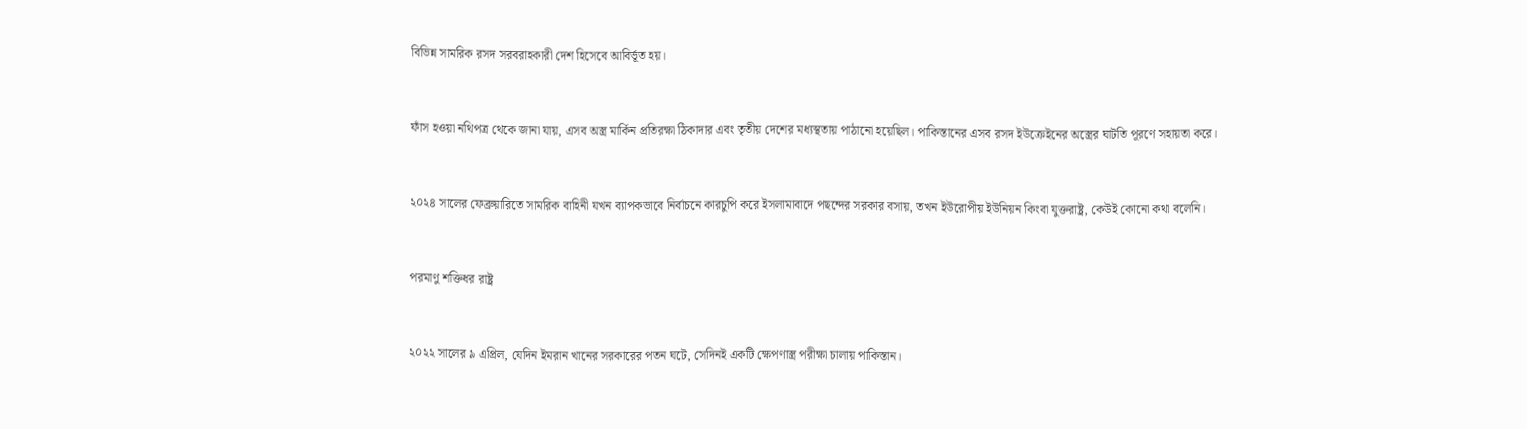বিভিন্ন সামরিক রসদ সরবরাহকারী দেশ হিসেবে আবির্ভূত হয়।


ফাঁস হওয়া নথিপত্র থেকে জানা যায়, এসব অস্ত্র মার্কিন প্রতিরক্ষা ঠিকাদার এবং তৃতীয় দেশের মধ্যস্থতায় পাঠানো হয়েছিল। পাকিস্তানের এসব রসদ ইউক্রেইনের অস্ত্রের ঘাটতি পূরণে সহায়তা করে।


২০২৪ সালের ফেব্রুয়ারিতে সামরিক বাহিনী যখন ব্যাপকভাবে নির্বাচনে কারচুপি করে ইসলামাবাদে পছন্দের সরকার বসায়, তখন ইউরোপীয় ইউনিয়ন কিংবা যুক্তরাষ্ট্র, কেউই কোনো কথা বলেনি।


পরমাণু শক্তিধর রাষ্ট্র


২০২২ সালের ৯ এপ্রিল, যেদিন ইমরান খানের সরকারের পতন ঘটে, সেদিনই একটি ক্ষেপণাস্ত্র পরীক্ষা চালায় পাকিস্তান।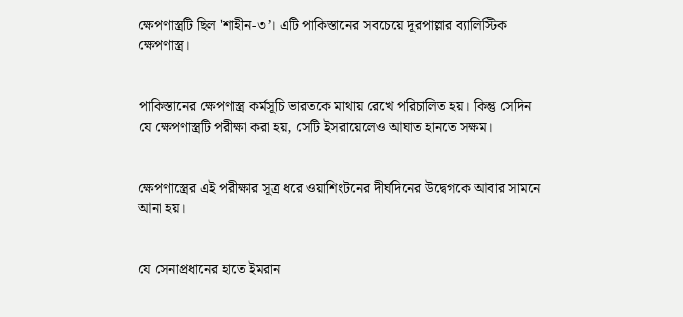ক্ষেপণাস্ত্রটি ছিল 'শাহীন-৩’। এটি পাকিস্তানের সবচেয়ে দূরপাল্লার ব্যালিস্টিক ক্ষেপণাস্ত্র।


পাকিস্তানের ক্ষেপণাস্ত্র কর্মসূচি ভারতকে মাথায় রেখে পরিচালিত হয়। কিন্তু সেদিন যে ক্ষেপণাস্ত্রটি পরীক্ষা করা হয়, সেটি ইসরায়েলেও আঘাত হানতে সক্ষম।


ক্ষেপণাস্ত্রের এই পরীক্ষার সূত্র ধরে ওয়াশিংটনের দীর্ঘদিনের উদ্বেগকে আবার সামনে আনা হয়।


যে সেনাপ্রধানের হাতে ইমরান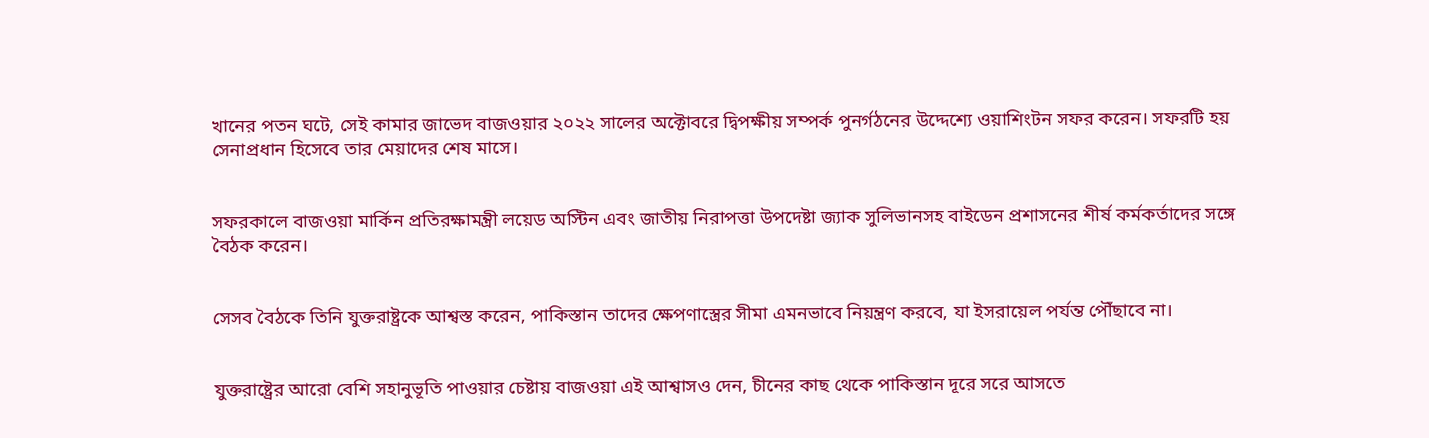খানের পতন ঘটে, সেই কামার জাভেদ বাজওয়ার ২০২২ সালের অক্টোবরে দ্বিপক্ষীয় সম্পর্ক পুনর্গঠনের উদ্দেশ্যে ওয়াশিংটন সফর করেন। সফরটি হয় সেনাপ্রধান হিসেবে তার মেয়াদের শেষ মাসে।


সফরকালে বাজওয়া মার্কিন প্রতিরক্ষামন্ত্রী লয়েড অস্টিন এবং জাতীয় নিরাপত্তা উপদেষ্টা জ্যাক সুলিভানসহ বাইডেন প্রশাসনের শীর্ষ কর্মকর্তাদের সঙ্গে বৈঠক করেন।


সেসব বৈঠকে তিনি যুক্তরাষ্ট্রকে আশ্বস্ত করেন, পাকিস্তান তাদের ক্ষেপণাস্ত্রের সীমা এমনভাবে নিয়ন্ত্রণ করবে, যা ইসরায়েল পর্যন্ত পৌঁছাবে না।


যুক্তরাষ্ট্রের আরো বেশি সহানুভূতি পাওয়ার চেষ্টায় বাজওয়া এই আশ্বাসও দেন, চীনের কাছ থেকে পাকিস্তান দূরে সরে আসতে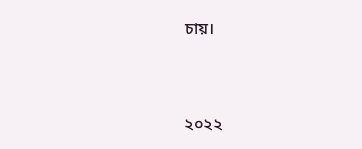চায়।


২০২২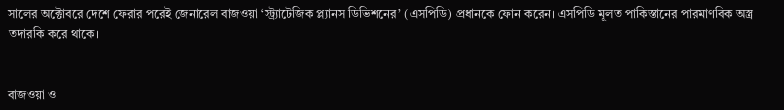সালের অক্টোবরে দেশে ফেরার পরেই জেনারেল বাজওয়া ‘স্ট্র্যাটেজিক প্ল্যানস ডিভিশনের’ (এসপিডি) প্রধানকে ফোন করেন। এসপিডি মূলত পাকিস্তানের পারমাণবিক অস্ত্র তদারকি করে থাকে।


বাজওয়া ও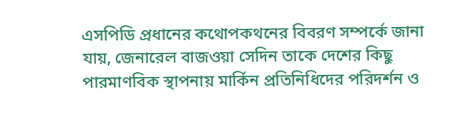এসপিডি প্রধানের কথোপকথনের বিবরণ সম্পর্কে জানা যায়, জেনারেল বাজওয়া সেদিন তাকে দেশের কিছু পারমাণবিক স্থাপনায় মার্কিন প্রতিনিধিদের পরিদর্শন ও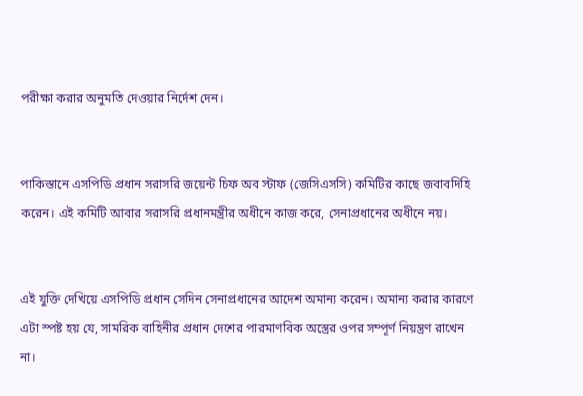পরীক্ষা করার অনুমতি দেওয়ার নির্দেশ দেন।


পাকিস্তানে এসপিডি প্রধান সরাসরি জয়েন্ট চিফ অব স্টাফ (জেসিএসসি) কমিটির কাছে জবাবদিহি করেন। এই কমিটি আবার সরাসরি প্রধানমন্ত্রীর অধীনে কাজ করে, সেনাপ্রধানের অধীনে নয়।


এই যুক্তি দেখিয়ে এসপিডি প্রধান সেদিন সেনাপ্রধানের আদেশ অমান্য করেন। অমান্য করার কারণে এটা স্পষ্ট হয় যে, সামরিক বাহিনীর প্রধান দেশের পারমাণবিক অস্ত্রের ওপর সম্পূর্ণ নিয়ন্ত্রণ রাখেন না।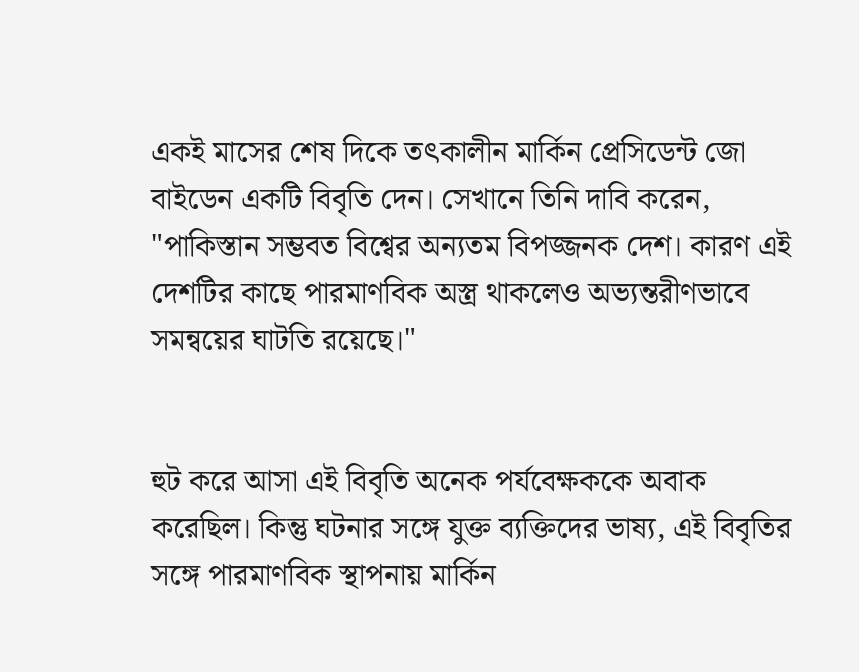একই মাসের শেষ দিকে তৎকালীন মার্কিন প্রেসিডেন্ট জো বাইডেন একটি বিবৃতি দেন। সেখানে তিনি দাবি করেন, "পাকিস্তান সম্ভবত বিশ্বের অন্যতম বিপজ্জনক দেশ। কারণ এই দেশটির কাছে পারমাণবিক অস্ত্র থাকলেও অভ্যন্তরীণভাবে সমন্বয়ের ঘাটতি রয়েছে।"


হুট করে আসা এই বিবৃতি অনেক পর্যবেক্ষককে অবাক করেছিল। কিন্তু ঘটনার সঙ্গে যুক্ত ব্যক্তিদের ভাষ্য, এই বিবৃতির সঙ্গে পারমাণবিক স্থাপনায় মার্কিন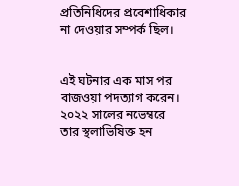প্রতিনিধিদের প্রবেশাধিকার না দেওয়ার সম্পর্ক ছিল।


এই ঘটনার এক মাস পর বাজওয়া পদত্যাগ করেন। ২০২২ সালের নভেম্বরে তার স্থলাভিষিক্ত হন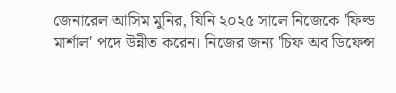জেনারেল আসিম মুনির, যিনি ২০২৫ সালে নিজেকে 'ফিল্ড মার্শাল' পদে উন্নীত করেন। নিজের জন্য 'চিফ অব ডিফেন্স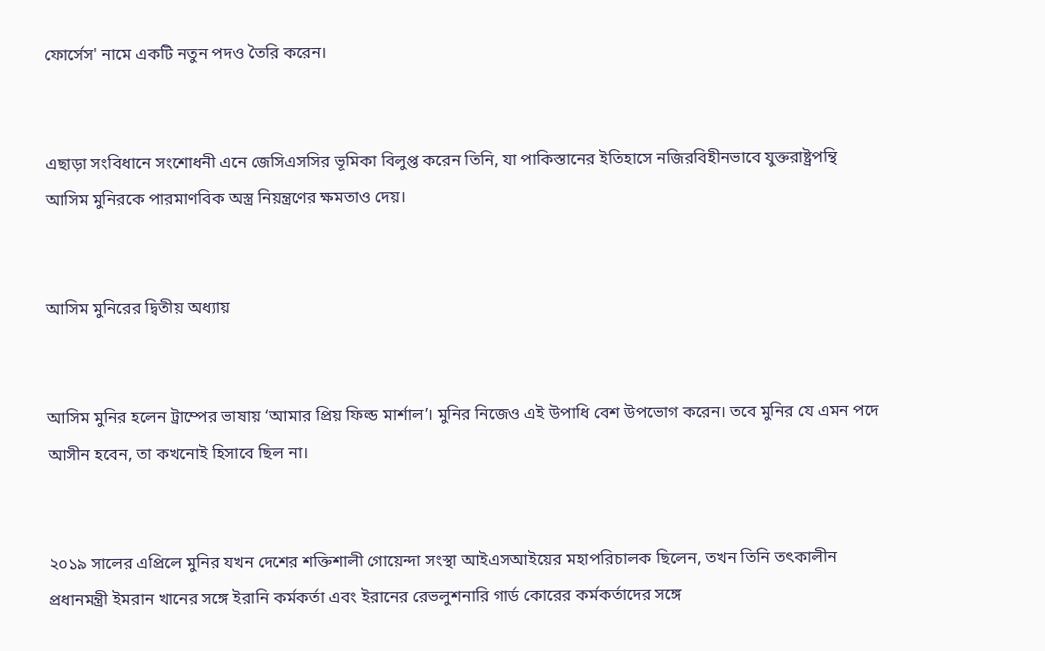ফোর্সেস' নামে একটি নতুন পদও তৈরি করেন।


এছাড়া সংবিধানে সংশোধনী এনে জেসিএসসির ভূমিকা বিলুপ্ত করেন তিনি, যা পাকিস্তানের ইতিহাসে নজিরবিহীনভাবে যুক্তরাষ্ট্রপন্থি আসিম মুনিরকে পারমাণবিক অস্ত্র নিয়ন্ত্রণের ক্ষমতাও দেয়।


আসিম মুনিরের দ্বিতীয় অধ্যায়


আসিম মুনির হলেন ট্রাম্পের ভাষায় ‘আমার প্রিয় ফিল্ড মার্শাল’। মুনির নিজেও এই উপাধি বেশ উপভোগ করেন। তবে মুনির যে এমন পদে আসীন হবেন, তা কখনোই হিসাবে ছিল না।


২০১৯ সালের এপ্রিলে মুনির যখন দেশের শক্তিশালী গোয়েন্দা সংস্থা আইএসআইয়ের মহাপরিচালক ছিলেন, তখন তিনি তৎকালীন প্রধানমন্ত্রী ইমরান খানের সঙ্গে ইরানি কর্মকর্তা এবং ইরানের রেভলুশনারি গার্ড কোরের কর্মকর্তাদের সঙ্গে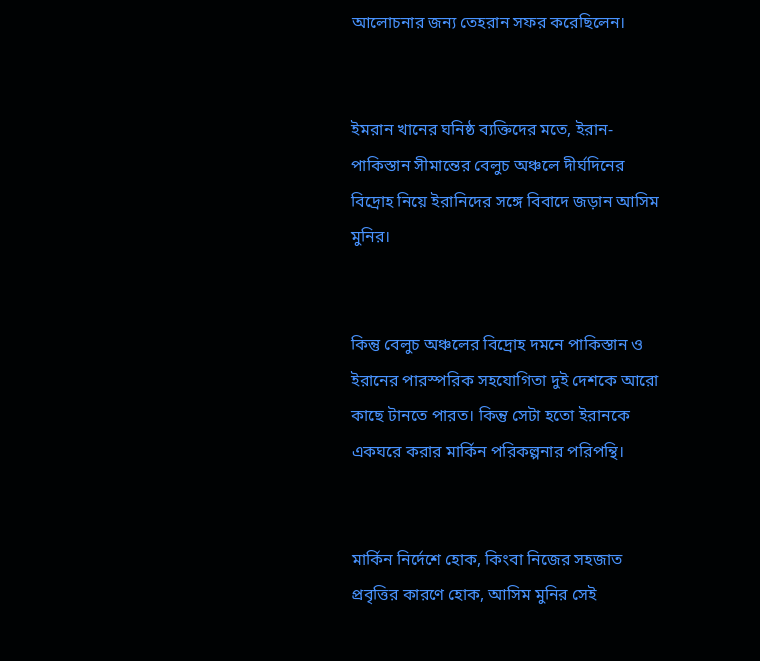আলোচনার জন্য তেহরান সফর করেছিলেন।


ইমরান খানের ঘনিষ্ঠ ব্যক্তিদের মতে, ইরান-পাকিস্তান সীমান্তের বেলুচ অঞ্চলে দীর্ঘদিনের বিদ্রোহ নিয়ে ইরানিদের সঙ্গে বিবাদে জড়ান আসিম মুনির।


কিন্তু বেলুচ অঞ্চলের বিদ্রোহ দমনে পাকিস্তান ও ইরানের পারস্পরিক সহযোগিতা দুই দেশকে আরো কাছে টানতে পারত। কিন্তু সেটা হতো ইরানকে একঘরে করার মার্কিন পরিকল্পনার পরিপন্থি।


মার্কিন নির্দেশে হোক, কিংবা নিজের সহজাত প্রবৃত্তির কারণে হোক, আসিম মুনির সেই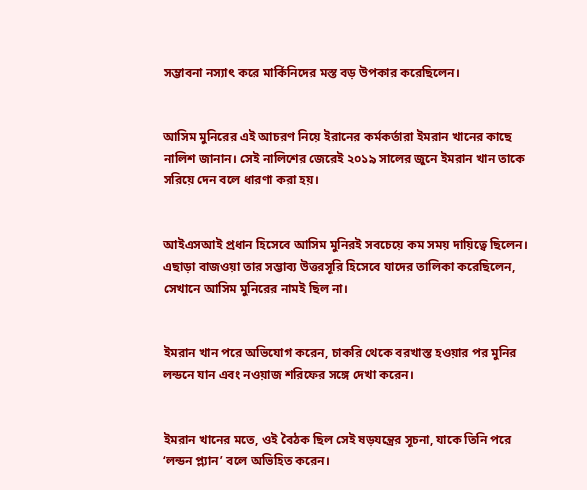সম্ভাবনা নস্যাৎ করে মার্কিনিদের মস্ত বড় উপকার করেছিলেন।


আসিম মুনিরের এই আচরণ নিয়ে ইরানের কর্মকর্তারা ইমরান খানের কাছে নালিশ জানান। সেই নালিশের জেরেই ২০১৯ সালের জুনে ইমরান খান তাকে সরিয়ে দেন বলে ধারণা করা হয়।


আইএসআই প্রধান হিসেবে আসিম মুনিরই সবচেয়ে কম সময় দায়িত্বে ছিলেন। এছাড়া বাজওয়া তার সম্ভাব্য উত্তরসূরি হিসেবে যাদের তালিকা করেছিলেন, সেখানে আসিম মুনিরের নামই ছিল না।


ইমরান খান পরে অভিযোগ করেন, চাকরি থেকে বরখাস্ত হওয়ার পর মুনির লন্ডনে যান এবং নওয়াজ শরিফের সঙ্গে দেখা করেন।


ইমরান খানের মতে, ওই বৈঠক ছিল সেই ষড়যন্ত্রের সূচনা, যাকে তিনি পরে ‘লন্ডন প্ল্যান’ বলে অভিহিত করেন।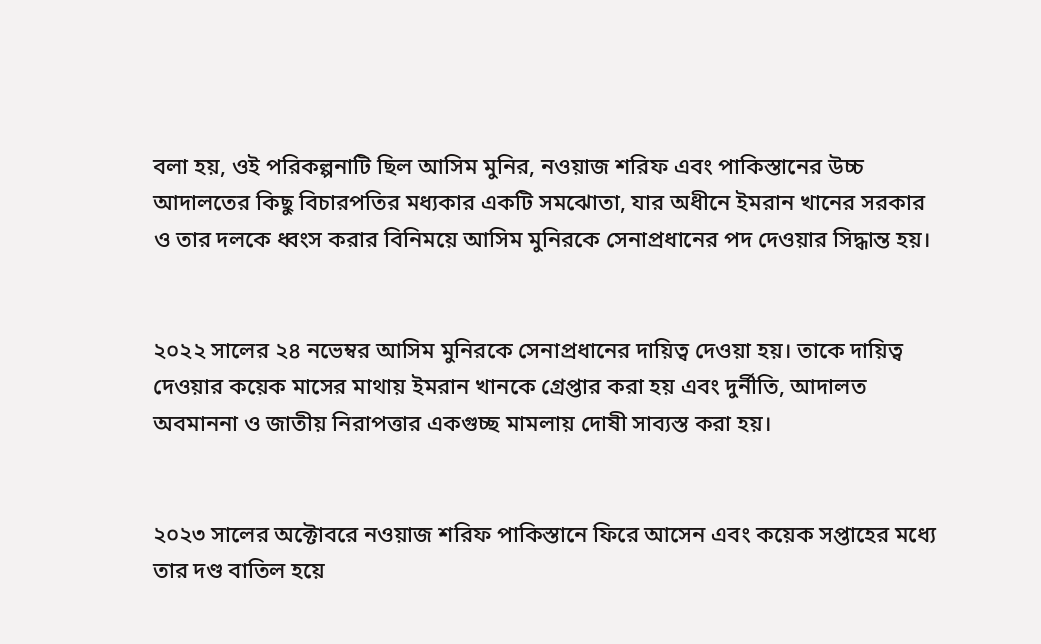বলা হয়, ওই পরিকল্পনাটি ছিল আসিম মুনির, নওয়াজ শরিফ এবং পাকিস্তানের উচ্চ আদালতের কিছু বিচারপতির মধ্যকার একটি সমঝোতা, যার অধীনে ইমরান খানের সরকার ও তার দলকে ধ্বংস করার বিনিময়ে আসিম মুনিরকে সেনাপ্রধানের পদ দেওয়ার সিদ্ধান্ত হয়।


২০২২ সালের ২৪ নভেম্বর আসিম মুনিরকে সেনাপ্রধানের দায়িত্ব দেওয়া হয়। তাকে দায়িত্ব দেওয়ার কয়েক মাসের মাথায় ইমরান খানকে গ্রেপ্তার করা হয় এবং দুর্নীতি, আদালত অবমাননা ও জাতীয় নিরাপত্তার একগুচ্ছ মামলায় দোষী সাব্যস্ত করা হয়।


২০২৩ সালের অক্টোবরে নওয়াজ শরিফ পাকিস্তানে ফিরে আসেন এবং কয়েক সপ্তাহের মধ্যে তার দণ্ড বাতিল হয়ে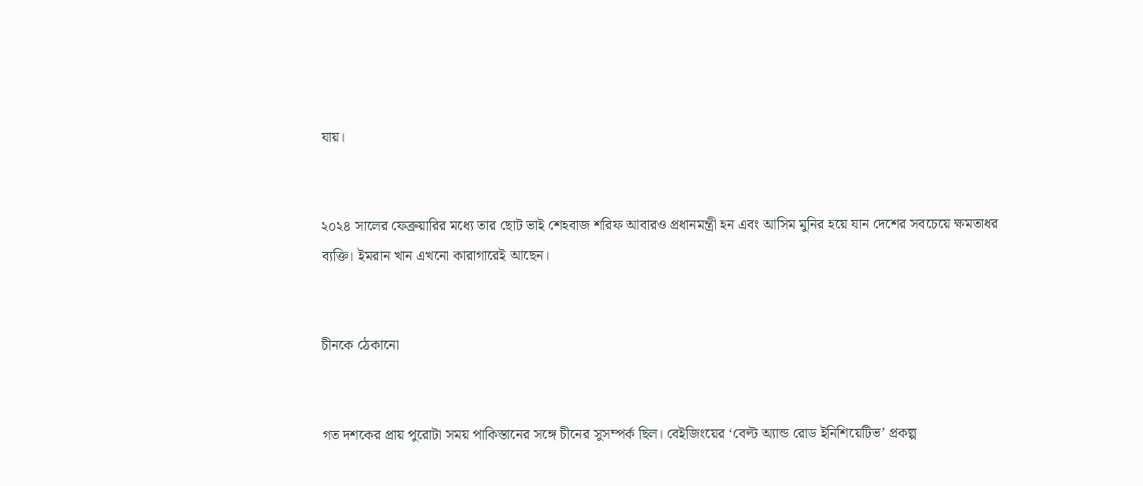যায়।


২০২৪ সালের ফেব্রুয়ারির মধ্যে তার ছোট ভাই শেহবাজ শরিফ আবারও প্রধানমন্ত্রী হন এবং আসিম মুনির হয়ে যান দেশের সবচেয়ে ক্ষমতাধর ব্যক্তি। ইমরান খান এখনো কারাগারেই আছেন।


চীনকে ঠেকানো


গত দশকের প্রায় পুরোটা সময় পাকিস্তানের সঙ্গে চীনের সুসম্পর্ক ছিল। বেইজিংয়ের ‘বেল্ট অ্যান্ড রোড ইনিশিয়েটিভ’ প্রকল্প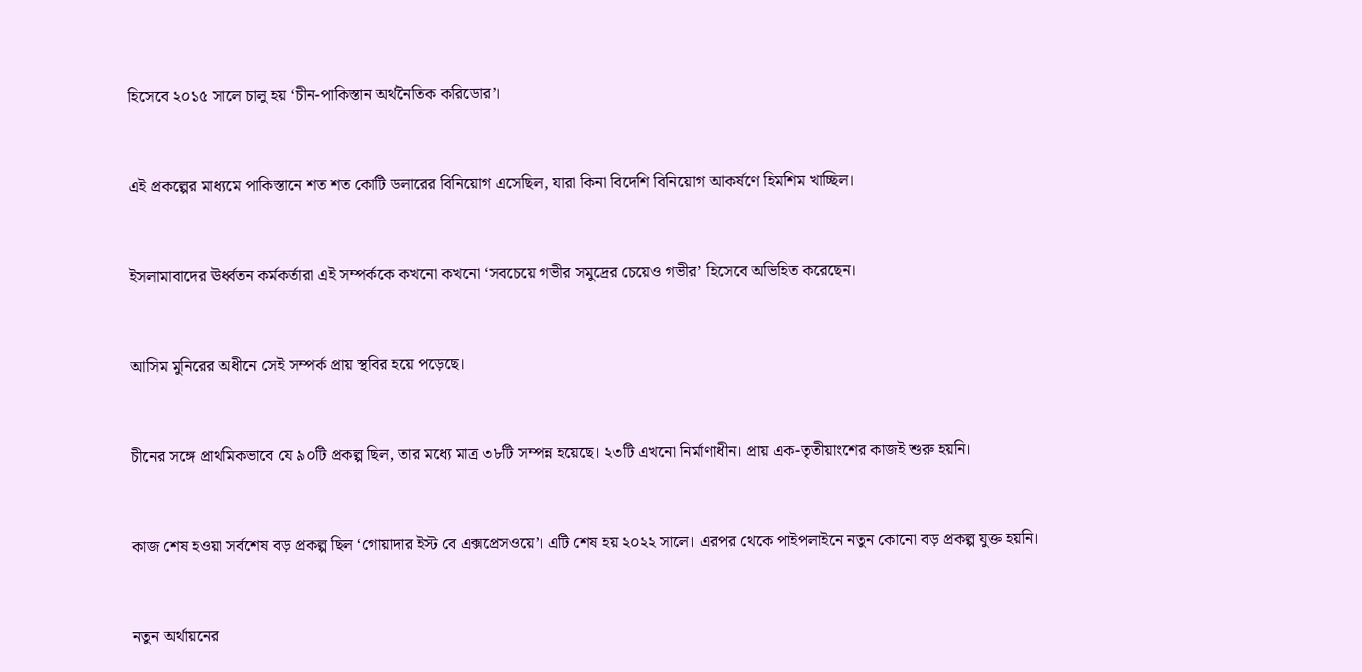হিসেবে ২০১৫ সালে চালু হয় ‘চীন-পাকিস্তান অর্থনৈতিক করিডোর’।


এই প্রকল্পের মাধ্যমে পাকিস্তানে শত শত কোটি ডলারের বিনিয়োগ এসেছিল, যারা কিনা বিদেশি বিনিয়োগ আকর্ষণে হিমশিম খাচ্ছিল।


ইসলামাবাদের ঊর্ধ্বতন কর্মকর্তারা এই সম্পর্ককে কখনো কখনো ‘সবচেয়ে গভীর সমুদ্রের চেয়েও গভীর’ হিসেবে অভিহিত করেছেন।


আসিম মুনিরের অধীনে সেই সম্পর্ক প্রায় স্থবির হয়ে পড়েছে।


চীনের সঙ্গে প্রাথমিকভাবে যে ৯০টি প্রকল্প ছিল, তার মধ্যে মাত্র ৩৮টি সম্পন্ন হয়েছে। ২৩টি এখনো নির্মাণাধীন। প্রায় এক-তৃতীয়াংশের কাজই শুরু হয়নি।


কাজ শেষ হওয়া সর্বশেষ বড় প্রকল্প ছিল ‘গোয়াদার ইস্ট বে এক্সপ্রেসওয়ে’। এটি শেষ হয় ২০২২ সালে। এরপর থেকে পাইপলাইনে নতুন কোনো বড় প্রকল্প যুক্ত হয়নি।


নতুন অর্থায়নের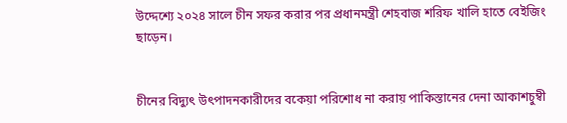উদ্দেশ্যে ২০২৪ সালে চীন সফর করার পর প্রধানমন্ত্রী শেহবাজ শরিফ খালি হাতে বেইজিং ছাড়েন।


চীনের বিদ্যুৎ উৎপাদনকারীদের বকেয়া পরিশোধ না করায় পাকিস্তানের দেনা আকাশচুম্বী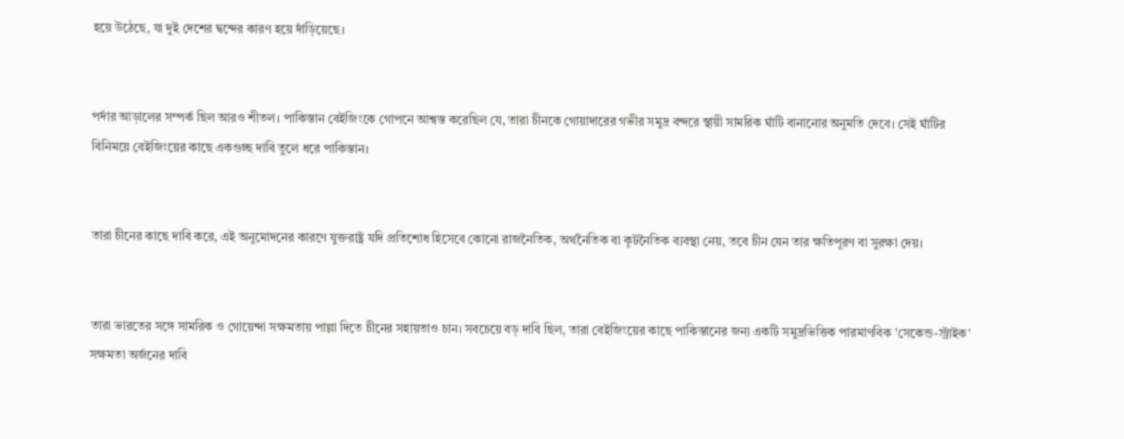হয়ে উঠেছে, যা দুই দেশের দ্বন্দের কারণ হয়ে দাঁড়িয়েছে।


পর্দার আড়ালের সম্পর্ক ছিল আরও শীতল। পাকিস্তান বেইজিংকে গোপনে আশ্বস্ত করেছিল যে, তারা চীনকে গোয়াদারের গভীর সমুদ্র বন্দরে স্থায়ী সামরিক ঘাঁটি বানানোর অনুমতি দেবে। সেই ঘাঁটির বিনিময়ে বেইজিংয়ের কাছে একগুচ্ছ দাবি তুলে ধরে পাকিস্তান।


তারা চীনের কাছে দাবি করে, এই অনুমোদনের কারণে যুক্তরাষ্ট্র যদি প্রতিশোধ হিসেবে কোনো রাজনৈতিক, অর্থনৈতিক বা কূটনৈতিক ব্যবস্থা নেয়, তবে চীন যেন তার ক্ষতিপূরণ বা সুরক্ষা দেয়।


তারা ভারতের সঙ্গে সামরিক ও গোয়েন্দা সক্ষমতায় পাল্লা দিতে চীনের সহায়তাও চান। সবচেয়ে বড় দাবি ছিল, তারা বেইজিংয়ের কাছে পাকিস্তানের জন্য একটি সমুদ্রভিত্তিক পারমাণবিক 'সেকেন্ড-স্ট্রাইক' সক্ষমতা অর্জনের দাবি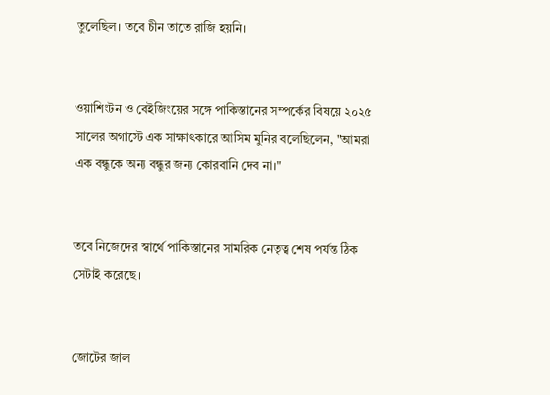তুলেছিল। তবে চীন তাতে রাজি হয়নি।


ওয়াশিংটন ও বেইজিংয়ের সঙ্গে পাকিস্তানের সম্পর্কের বিষয়ে ২০২৫ সালের অগাস্টে এক সাক্ষাৎকারে আসিম মুনির বলেছিলেন, "আমরা এক বন্ধুকে অন্য বন্ধুর জন্য কোরবানি দেব না।"


তবে নিজেদের স্বার্থে পাকিস্তানের সামরিক নেতৃত্ব শেষ পর্যন্ত ঠিক সেটাই করেছে।


জোটের জাল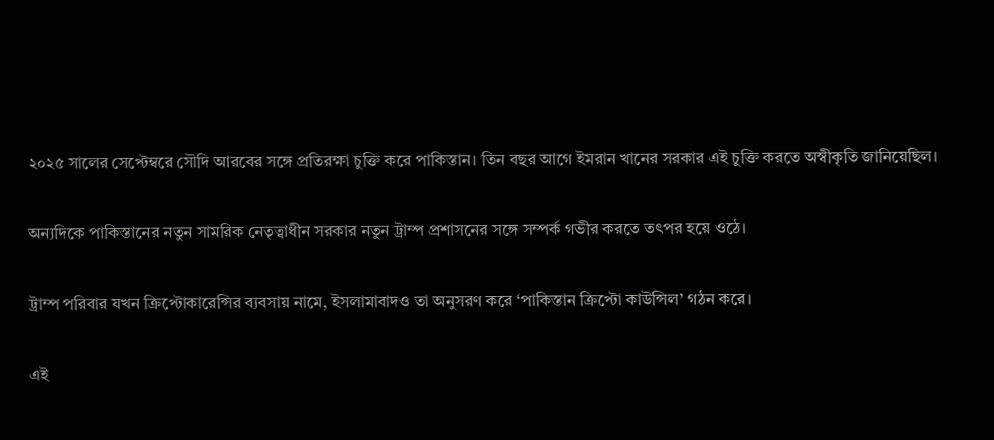২০২৫ সালের সেপ্টেম্বরে সৌদি আরবের সঙ্গে প্রতিরক্ষা চুক্তি করে পাকিস্তান। তিন বছর আগে ইমরান খানের সরকার এই চুক্তি করতে অস্বীকৃতি জানিয়েছিল।


অন্যদিকে পাকিস্তানের নতুন সামরিক নেতৃত্বাধীন সরকার নতুন ট্রাম্প প্রশাসনের সঙ্গে সম্পর্ক গভীর করতে তৎপর হয়ে ওঠে।


ট্রাম্প পরিবার যখন ক্রিপ্টোকারেন্সির ব্যবসায় নামে, ইসলামাবাদও তা অনুসরণ করে ‘পাকিস্তান ক্রিপ্টো কাউন্সিল’ গঠন করে।


এই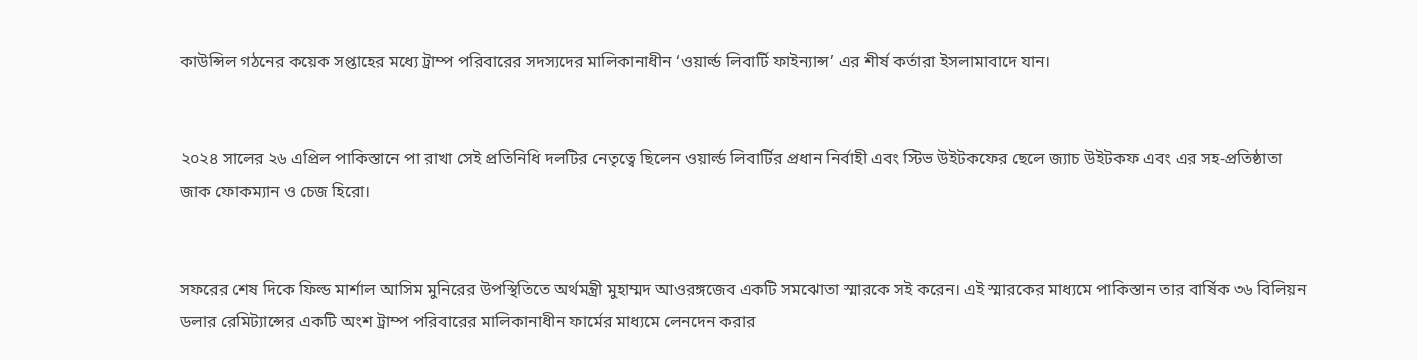কাউন্সিল গঠনের কয়েক সপ্তাহের মধ্যে ট্রাম্প পরিবারের সদস্যদের মালিকানাধীন ‘ওয়ার্ল্ড লিবার্টি ফাইন্যান্স’ এর শীর্ষ কর্তারা ইসলামাবাদে যান।


২০২৪ সালের ২৬ এপ্রিল পাকিস্তানে পা রাখা সেই প্রতিনিধি দলটির নেতৃত্বে ছিলেন ওয়ার্ল্ড লিবার্টির প্রধান নির্বাহী এবং স্টিভ উইটকফের ছেলে জ্যাচ উইটকফ এবং এর সহ-প্রতিষ্ঠাতা জাক ফোকম্যান ও চেজ হিরো।


সফরের শেষ দিকে ফিল্ড মার্শাল আসিম মুনিরের উপস্থিতিতে অর্থমন্ত্রী মুহাম্মদ আওরঙ্গজেব একটি সমঝোতা স্মারকে সই করেন। এই স্মারকের মাধ্যমে পাকিস্তান তার বার্ষিক ৩৬ বিলিয়ন ডলার রেমিট্যান্সের একটি অংশ ট্রাম্প পরিবারের মালিকানাধীন ফার্মের মাধ্যমে লেনদেন করার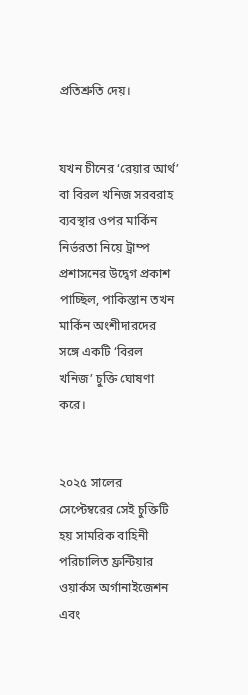প্রতিশ্রুতি দেয়।


যখন চীনের ‘রেয়ার আর্থ’ বা বিরল খনিজ সরবরাহ ব্যবস্থার ওপর মার্কিন নির্ভরতা নিয়ে ট্রাম্প প্রশাসনের উদ্বেগ প্রকাশ পাচ্ছিল, পাকিস্তান তখন মার্কিন অংশীদারদের সঙ্গে একটি ‘বিরল খনিজ’ চুক্তি ঘোষণা করে।


২০২৫ সালের সেপ্টেম্বরের সেই চুক্তিটি হয় সামরিক বাহিনী পরিচালিত ফ্রন্টিয়ার ওয়ার্কস অর্গানাইজেশন এবং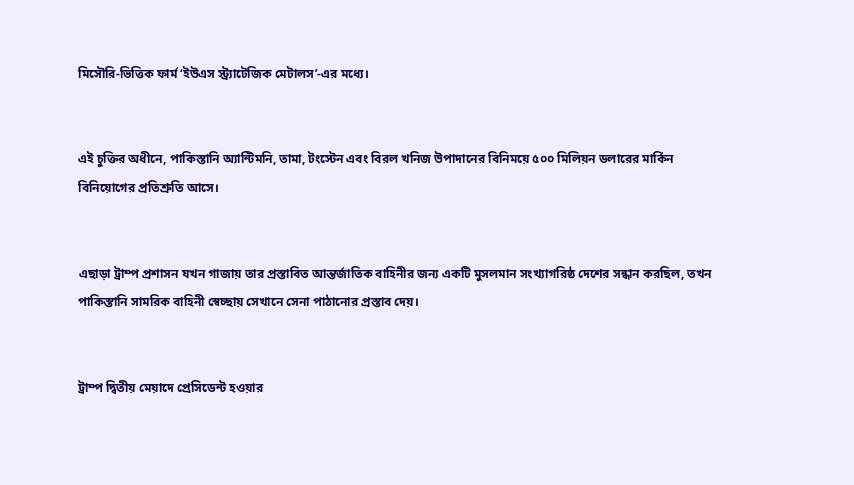মিসৌরি-ভিত্তিক ফার্ম ‘ইউএস স্ট্র্যাটেজিক মেটালস’-এর মধ্যে।


এই চুক্তির অধীনে, পাকিস্তানি অ্যান্টিমনি, তামা, টংস্টেন এবং বিরল খনিজ উপাদানের বিনিময়ে ৫০০ মিলিয়ন ডলারের মার্কিন বিনিয়োগের প্রতিশ্রুতি আসে।


এছাড়া ট্রাম্প প্রশাসন যখন গাজায় তার প্রস্তাবিত আন্তর্জাতিক বাহিনীর জন্য একটি মুসলমান সংখ্যাগরিষ্ঠ দেশের সন্ধান করছিল, তখন পাকিস্তানি সামরিক বাহিনী স্বেচ্ছায় সেখানে সেনা পাঠানোর প্রস্তাব দেয়।


ট্রাম্প দ্বিতীয় মেয়াদে প্রেসিডেন্ট হওয়ার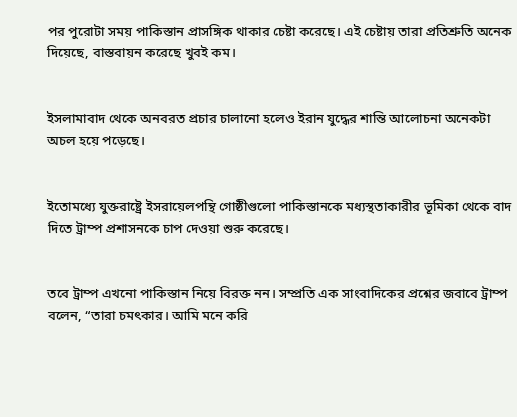পর পুরোটা সময় পাকিস্তান প্রাসঙ্গিক থাকার চেষ্টা করেছে। এই চেষ্টায় তারা প্রতিশ্রুতি অনেক দিয়েছে, বাস্তবায়ন করেছে খুবই কম।


ইসলামাবাদ থেকে অনবরত প্রচার চালানো হলেও ইরান যুদ্ধের শান্তি আলোচনা অনেকটা অচল হয়ে পড়েছে।


ইতোমধ্যে যুক্তরাষ্ট্রে ইসরায়েলপন্থি গোষ্ঠীগুলো পাকিস্তানকে মধ্যস্থতাকারীর ভূমিকা থেকে বাদ দিতে ট্রাম্প প্রশাসনকে চাপ দেওয়া শুরু করেছে।


তবে ট্রাম্প এখনো পাকিস্তান নিয়ে বিরক্ত নন। সম্প্রতি এক সাংবাদিকের প্রশ্নের জবাবে ট্রাম্প বলেন, “তারা চমৎকার। আমি মনে করি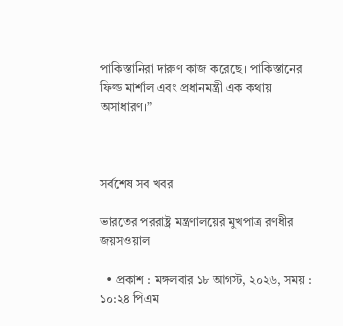পাকিস্তানিরা দারুণ কাজ করেছে। পাকিস্তানের ফিল্ড মার্শাল এবং প্রধানমন্ত্রী এক কথায় অসাধারণ।”



সর্বশেষ সব খবর

ভারতের পররাষ্ট্র মন্ত্রণালয়ের মুখপাত্র রণধীর জয়সওয়াল

  • প্রকাশ : মঙ্গলবার ১৮ আগস্ট, ২০২৬, সময় : ১০:২৪ পিএম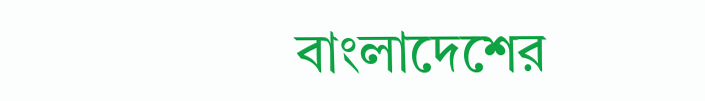বাংলাদেশের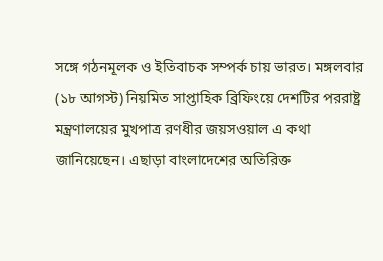সঙ্গে গঠনমূলক ও ইতিবাচক সম্পর্ক চায় ভারত। মঙ্গলবার (১৮ আগস্ট) নিয়মিত সাপ্তাহিক ব্রিফিংয়ে দেশটির পররাষ্ট্র মন্ত্রণালয়ের মুখপাত্র রণধীর জয়সওয়াল এ কথা জানিয়েছেন। এছাড়া বাংলাদেশের অতিরিক্ত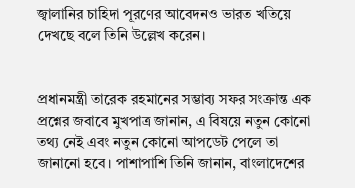জ্বালানির চাহিদা পূরণের আবেদনও ভারত খতিয়ে দেখছে বলে তিনি উল্লেখ করেন।


প্রধানমন্ত্রী তারেক রহমানের সম্ভাব্য সফর সংক্রান্ত এক প্রশ্নের জবাবে মুখপাত্র জানান, এ বিষয়ে নতুন কোনো তথ্য নেই এবং নতুন কোনো আপডেট পেলে তা জানানো হবে। পাশাপাশি তিনি জানান, বাংলাদেশের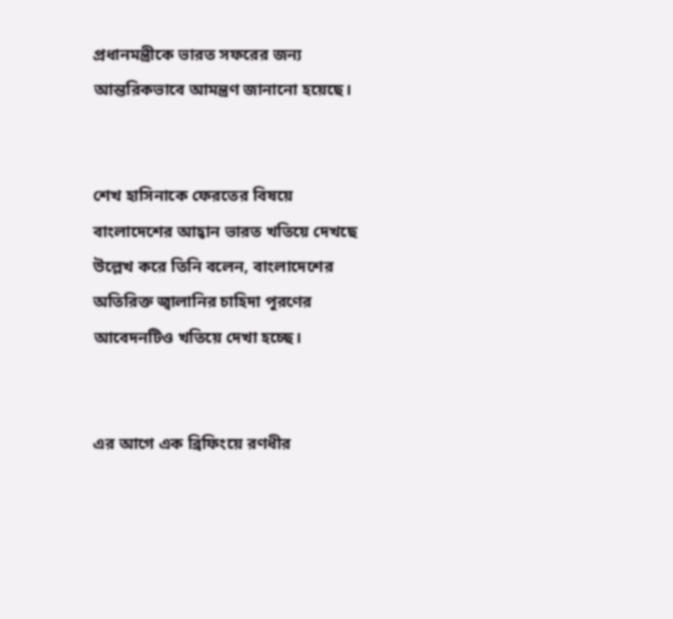প্রধানমন্ত্রীকে ভারত সফরের জন্য আন্তরিকভাবে আমন্ত্রণ জানানো হয়েছে।


শেখ হাসিনাকে ফেরতের বিষয়ে বাংলাদেশের আহ্বান ভারত খতিয়ে দেখছে উল্লেখ করে তিনি বলেন, বাংলাদেশের অতিরিক্ত জ্বালানির চাহিদা পূরণের আবেদনটিও খতিয়ে দেখা হচ্ছে।


এর আগে এক ব্রিফিংয়ে রণধীর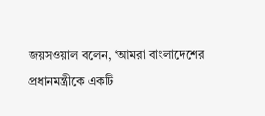জয়সওয়াল বলেন, ‘আমরা বাংলাদেশের প্রধানমন্ত্রীকে একটি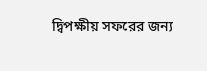দ্বিপক্ষীয় সফরের জন্য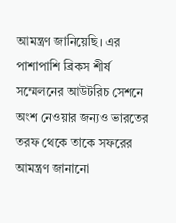আমন্ত্রণ জানিয়েছি। এর পাশাপাশি ব্রিকস শীর্ষ সম্মেলনের আউটরিচ সেশনে অংশ নেওয়ার জন্যও ভারতের তরফ থেকে তাকে সফরের আমন্ত্রণ জানানো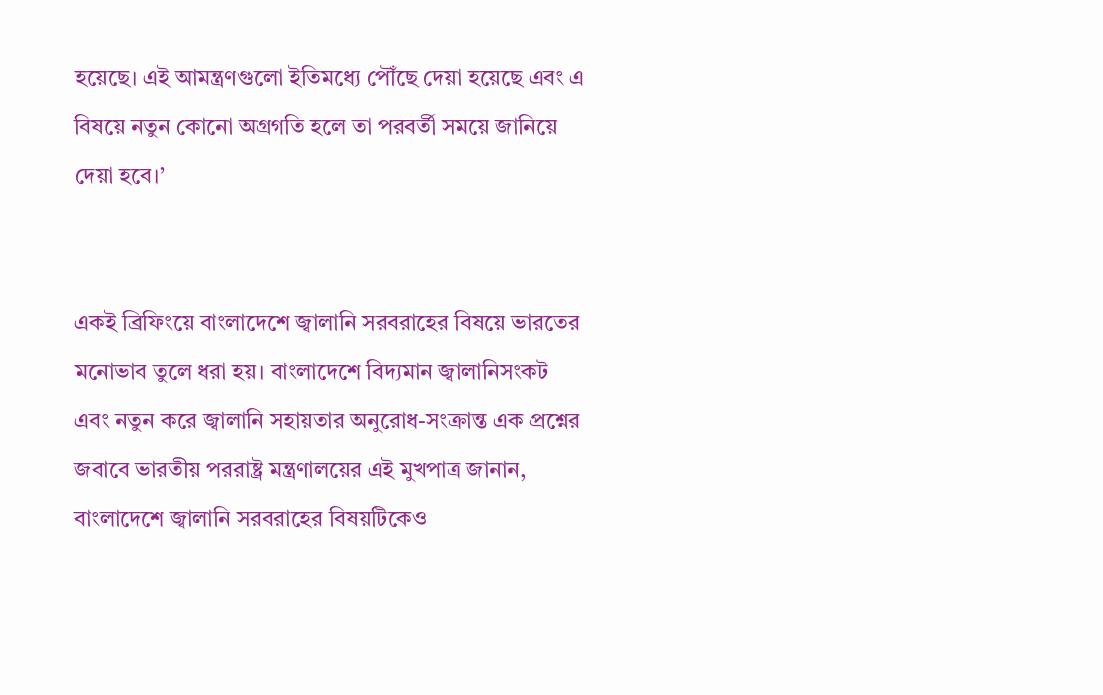হয়েছে। এই আমন্ত্রণগুলো ইতিমধ্যে পৌঁছে দেয়া হয়েছে এবং এ বিষয়ে নতুন কোনো অগ্রগতি হলে তা পরবর্তী সময়ে জানিয়ে দেয়া হবে।’


একই ব্রিফিংয়ে বাংলাদেশে জ্বালানি সরবরাহের বিষয়ে ভারতের মনোভাব তুলে ধরা হয়। বাংলাদেশে বিদ্যমান জ্বালানিসংকট এবং নতুন করে জ্বালানি সহায়তার অনুরোধ-সংক্রান্ত এক প্রশ্নের জবাবে ভারতীয় পররাষ্ট্র মন্ত্রণালয়ের এই মুখপাত্র জানান, বাংলাদেশে জ্বালানি সরবরাহের বিষয়টিকেও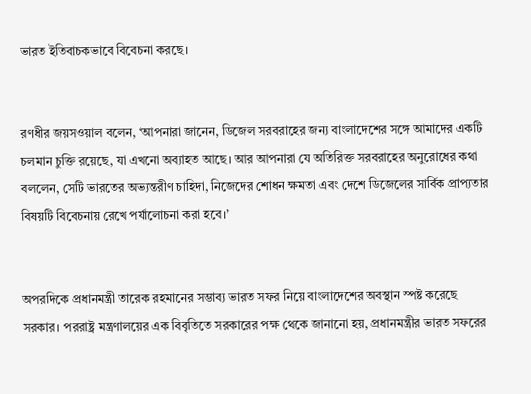ভারত ইতিবাচকভাবে বিবেচনা করছে।


রণধীর জয়সওয়াল বলেন, ‘আপনারা জানেন, ডিজেল সরবরাহের জন্য বাংলাদেশের সঙ্গে আমাদের একটি চলমান চুক্তি রয়েছে, যা এখনো অব্যাহত আছে। আর আপনারা যে অতিরিক্ত সরবরাহের অনুরোধের কথা বললেন, সেটি ভারতের অভ্যন্তরীণ চাহিদা, নিজেদের শোধন ক্ষমতা এবং দেশে ডিজেলের সার্বিক প্রাপ্যতার বিষয়টি বিবেচনায় রেখে পর্যালোচনা করা হবে।’


অপরদিকে প্রধানমন্ত্রী তারেক রহমানের সম্ভাব্য ভারত সফর নিয়ে বাংলাদেশের অবস্থান স্পষ্ট করেছে সরকার। পররাষ্ট্র মন্ত্রণালয়ের এক বিবৃতিতে সরকারের পক্ষ থেকে জানানো হয়, প্রধানমন্ত্রীর ভারত সফরের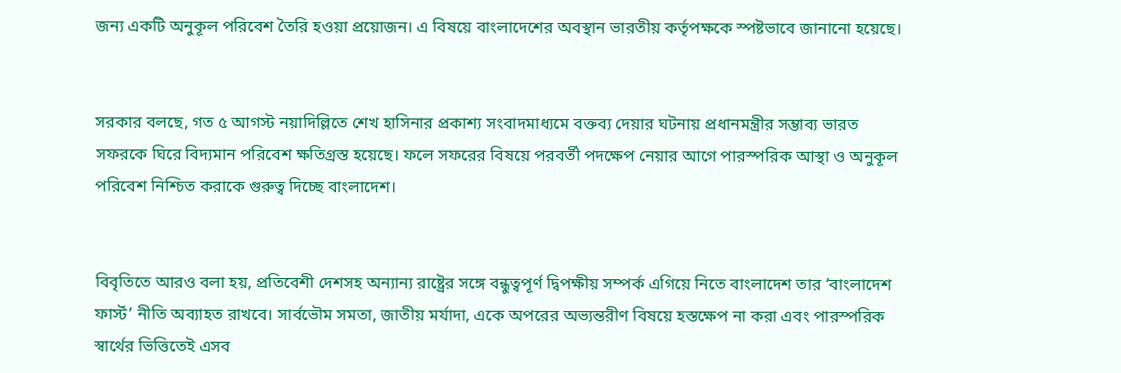জন্য একটি অনুকূল পরিবেশ তৈরি হওয়া প্রয়োজন। এ বিষয়ে বাংলাদেশের অবস্থান ভারতীয় কর্তৃপক্ষকে স্পষ্টভাবে জানানো হয়েছে।


সরকার বলছে, গত ৫ আগস্ট নয়াদিল্লিতে শেখ হাসিনার প্রকাশ্য সংবাদমাধ্যমে বক্তব্য দেয়ার ঘটনায় প্রধানমন্ত্রীর সম্ভাব্য ভারত সফরকে ঘিরে বিদ্যমান পরিবেশ ক্ষতিগ্রস্ত হয়েছে। ফলে সফরের বিষয়ে পরবর্তী পদক্ষেপ নেয়ার আগে পারস্পরিক আস্থা ও অনুকূল পরিবেশ নিশ্চিত করাকে গুরুত্ব দিচ্ছে বাংলাদেশ।


বিবৃতিতে আরও বলা হয়, প্রতিবেশী দেশসহ অন্যান্য রাষ্ট্রের সঙ্গে বন্ধুত্বপূর্ণ দ্বিপক্ষীয় সম্পর্ক এগিয়ে নিতে বাংলাদেশ তার ‘বাংলাদেশ ফার্স্ট’ নীতি অব্যাহত রাখবে। সার্বভৌম সমতা, জাতীয় মর্যাদা, একে অপরের অভ্যন্তরীণ বিষয়ে হস্তক্ষেপ না করা এবং পারস্পরিক স্বার্থের ভিত্তিতেই এসব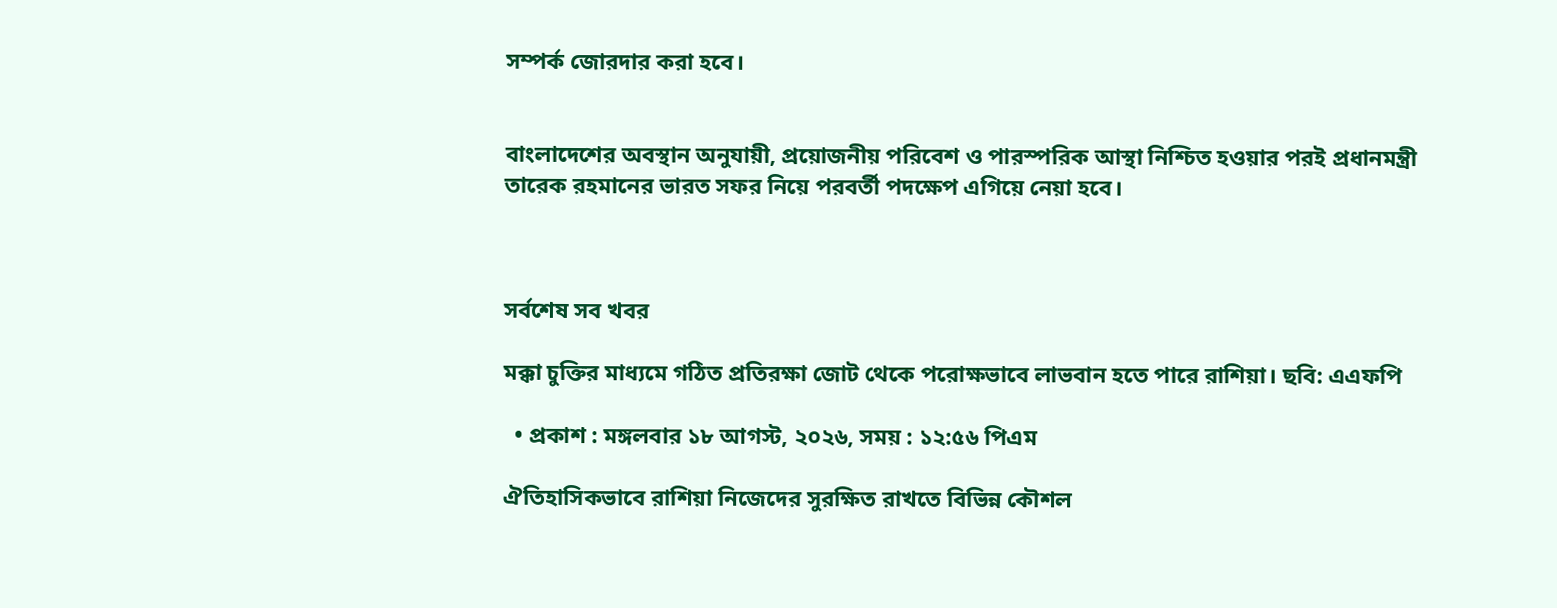সম্পর্ক জোরদার করা হবে।


বাংলাদেশের অবস্থান অনুযায়ী, প্রয়োজনীয় পরিবেশ ও পারস্পরিক আস্থা নিশ্চিত হওয়ার পরই প্রধানমন্ত্রী তারেক রহমানের ভারত সফর নিয়ে পরবর্তী পদক্ষেপ এগিয়ে নেয়া হবে।



সর্বশেষ সব খবর

মক্কা চুক্তির মাধ্যমে গঠিত প্রতিরক্ষা জোট থেকে পরোক্ষভাবে লাভবান হতে পারে রাশিয়া। ছবি: এএফপি

  • প্রকাশ : মঙ্গলবার ১৮ আগস্ট, ২০২৬, সময় : ১২:৫৬ পিএম

ঐতিহাসিকভাবে রাশিয়া নিজেদের সুরক্ষিত রাখতে বিভিন্ন কৌশল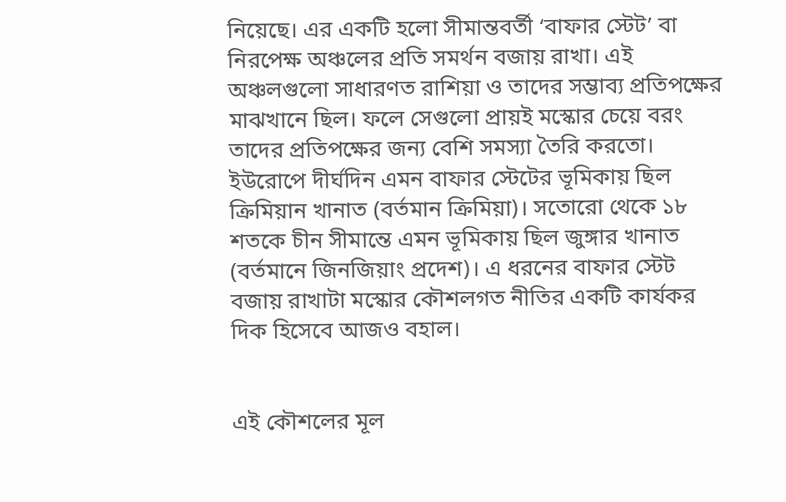নিয়েছে। এর একটি হলো সীমান্তবর্তী ‘বাফার স্টেট’ বা নিরপেক্ষ অঞ্চলের প্রতি সমর্থন বজায় রাখা। এই অঞ্চলগুলো সাধারণত রাশিয়া ও তাদের সম্ভাব্য প্রতিপক্ষের মাঝখানে ছিল। ফলে সেগুলো প্রায়ই মস্কোর চেয়ে বরং তাদের প্রতিপক্ষের জন্য বেশি সমস্যা তৈরি করতো। ইউরোপে দীর্ঘদিন এমন বাফার স্টেটের ভূমিকায় ছিল ক্রিমিয়ান খানাত (বর্তমান ক্রিমিয়া)। সতোরো থেকে ১৮ শতকে চীন সীমান্তে এমন ভূমিকায় ছিল জুঙ্গার খানাত (বর্তমানে জিনজিয়াং প্রদেশ)। এ ধরনের বাফার স্টেট বজায় রাখাটা মস্কোর কৌশলগত নীতির একটি কার্যকর দিক হিসেবে আজও বহাল।


এই কৌশলের মূল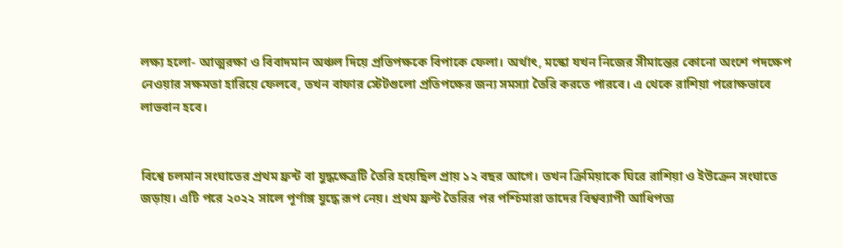লক্ষ্য হলো- আত্মরক্ষা ও বিবাদমান অঞ্চল দিয়ে প্রতিপক্ষকে বিপাকে ফেলা। অর্থাৎ, মস্কো যখন নিজের সীমান্তের কোনো অংশে পদক্ষেপ নেওয়ার সক্ষমতা হারিয়ে ফেলবে, তখন বাফার স্টেটগুলো প্রতিপক্ষের জন্য সমস্যা তৈরি করতে পারবে। এ থেকে রাশিয়া পরোক্ষভাবে লাভবান হবে।


বিশ্বে চলমান সংঘাতের প্রথম ফ্রন্ট বা যুদ্ধক্ষেত্রটি তৈরি হয়েছিল প্রায় ১২ বছর আগে। তখন ক্রিমিয়াকে ঘিরে রাশিয়া ও ইউক্রেন সংঘাতে জড়ায়। এটি পরে ২০২২ সালে পূর্ণাঙ্গ যুদ্ধে রূপ নেয়। প্রথম ফ্রন্ট তৈরির পর পশ্চিমারা তাদের বিশ্বব্যাপী আধিপত্য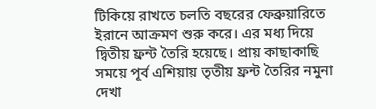টিকিয়ে রাখতে চলতি বছরের ফেব্রুয়ারিতে ইরানে আক্রমণ শুরু করে। এর মধ্য দিয়ে দ্বিতীয় ফ্রন্ট তৈরি হয়েছে। প্রায় কাছাকাছি সময়ে পূর্ব এশিয়ায় তৃতীয় ফ্রন্ট তৈরির নমুনা দেখা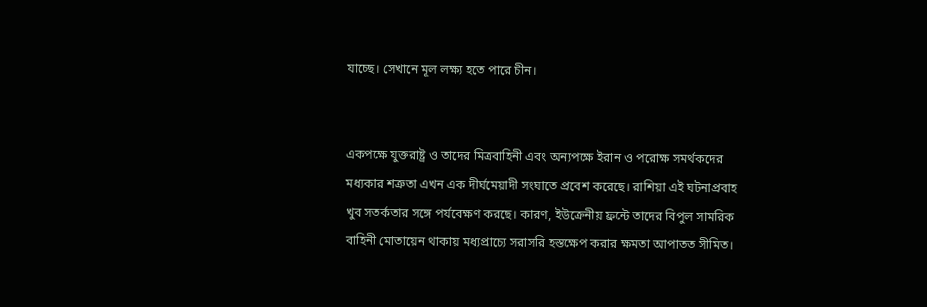যাচ্ছে। সেখানে মূল লক্ষ্য হতে পারে চীন।


একপক্ষে যুক্তরাষ্ট্র ও তাদের মিত্রবাহিনী এবং অন্যপক্ষে ইরান ও পরোক্ষ সমর্থকদের মধ্যকার শত্রুতা এখন এক দীর্ঘমেয়াদী সংঘাতে প্রবেশ করেছে। রাশিয়া এই ঘটনাপ্রবাহ খুব সতর্কতার সঙ্গে পর্যবেক্ষণ করছে। কারণ, ইউক্রেনীয় ফ্রন্টে তাদের বিপুল সামরিক বাহিনী মোতায়েন থাকায় মধ্যপ্রাচ্যে সরাসরি হস্তক্ষেপ করার ক্ষমতা আপাতত সীমিত।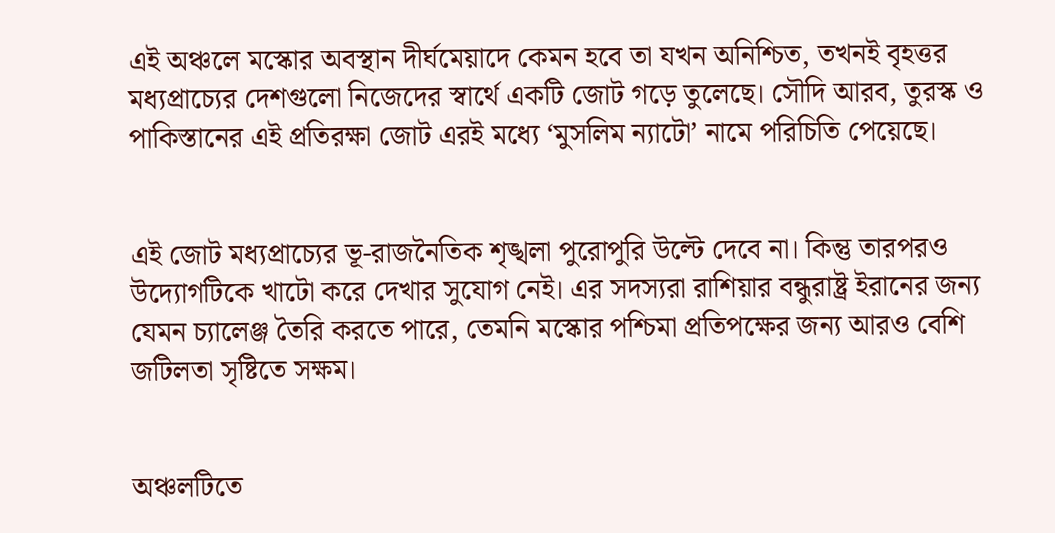এই অঞ্চলে মস্কোর অবস্থান দীর্ঘমেয়াদে কেমন হবে তা যখন অনিশ্চিত, তখনই বৃহত্তর মধ্যপ্রাচ্যের দেশগুলো নিজেদের স্বার্থে একটি জোট গড়ে তুলেছে। সৌদি আরব, তুরস্ক ও পাকিস্তানের এই প্রতিরক্ষা জোট এরই মধ্যে ‘মুসলিম ন্যাটো’ নামে পরিচিতি পেয়েছে।


এই জোট মধ্যপ্রাচ্যের ভূ-রাজনৈতিক শৃঙ্খলা পুরোপুরি উল্টে দেবে না। কিন্তু তারপরও উদ্যোগটিকে খাটো করে দেখার সুযোগ নেই। এর সদস্যরা রাশিয়ার বন্ধুরাষ্ট্র ইরানের জন্য যেমন চ্যালেঞ্জ তৈরি করতে পারে, তেমনি মস্কোর পশ্চিমা প্রতিপক্ষের জন্য আরও বেশি জটিলতা সৃষ্টিতে সক্ষম।


অঞ্চলটিতে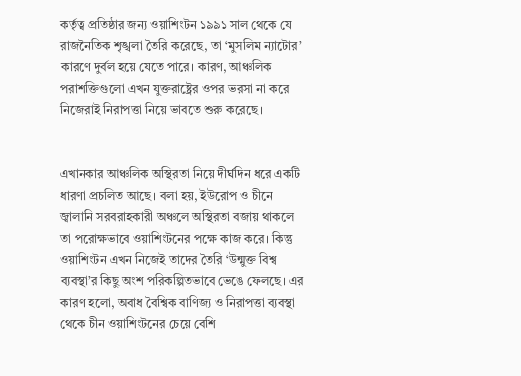কর্তৃত্ব প্রতিষ্ঠার জন্য ওয়াশিংটন ১৯৯১ সাল থেকে যে রাজনৈতিক শৃঙ্খলা তৈরি করেছে, তা ‘মুসলিম ন্যাটোর’ কারণে দুর্বল হয়ে যেতে পারে। কারণ, আঞ্চলিক পরাশক্তিগুলো এখন যুক্তরাষ্ট্রের ওপর ভরসা না করে নিজেরাই নিরাপত্তা নিয়ে ভাবতে শুরু করেছে।


এখানকার আঞ্চলিক অস্থিরতা নিয়ে দীর্ঘদিন ধরে একটি ধারণা প্রচলিত আছে। বলা হয়, ইউরোপ ও চীনে জ্বালানি সরবরাহকারী অঞ্চলে অস্থিরতা বজায় থাকলে তা পরোক্ষভাবে ওয়াশিংটনের পক্ষে কাজ করে। কিন্তু ওয়াশিংটন এখন নিজেই তাদের তৈরি ‘উন্মুক্ত বিশ্ব ব্যবস্থা’র কিছু অংশ পরিকল্পিতভাবে ভেঙে ফেলছে। এর কারণ হলো, অবাধ বৈশ্বিক বাণিজ্য ও নিরাপত্তা ব্যবস্থা থেকে চীন ওয়াশিংটনের চেয়ে বেশি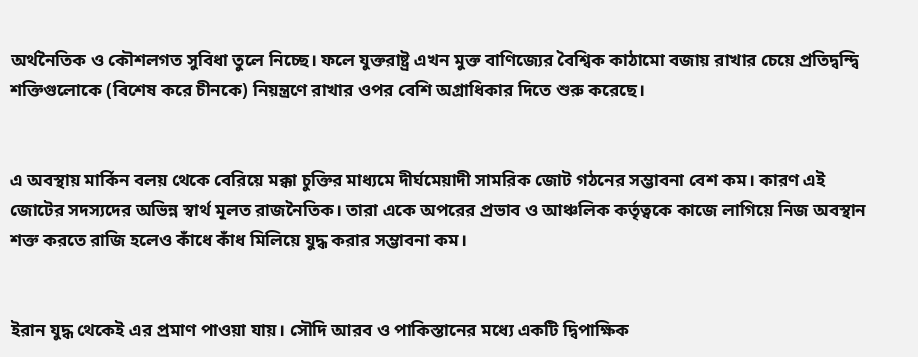অর্থনৈতিক ও কৌশলগত সুবিধা তুলে নিচ্ছে। ফলে যুক্তরাষ্ট্র এখন মুক্ত বাণিজ্যের বৈশ্বিক কাঠামো বজায় রাখার চেয়ে প্রতিদ্বন্দ্বি শক্তিগুলোকে (বিশেষ করে চীনকে) নিয়ন্ত্রণে রাখার ওপর বেশি অগ্রাধিকার দিতে শুরু করেছে।


এ অবস্থায় মার্কিন বলয় থেকে বেরিয়ে মক্কা চুক্তির মাধ্যমে দীর্ঘমেয়াদী সামরিক জোট গঠনের সম্ভাবনা বেশ কম। কারণ এই জোটের সদস্যদের অভিন্ন স্বার্থ মূলত রাজনৈতিক। তারা একে অপরের প্রভাব ও আঞ্চলিক কর্তৃত্বকে কাজে লাগিয়ে নিজ অবস্থান শক্ত করতে রাজি হলেও কাঁধে কাঁধ মিলিয়ে যুদ্ধ করার সম্ভাবনা কম।


ইরান যুদ্ধ থেকেই এর প্রমাণ পাওয়া যায়। সৌদি আরব ও পাকিস্তানের মধ্যে একটি দ্বিপাক্ষিক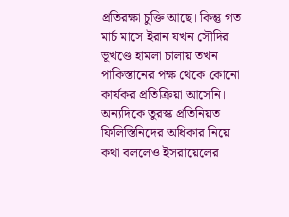প্রতিরক্ষা চুক্তি আছে। কিন্তু গত মার্চ মাসে ইরান যখন সৌদির ভূখণ্ডে হামলা চালায় তখন পাকিস্তানের পক্ষ থেকে কোনো কার্যকর প্রতিক্রিয়া আসেনি। অন্যদিকে তুরস্ক প্রতিনিয়ত ফিলিস্তিনিদের অধিকার নিয়ে কথা বললেও ইসরায়েলের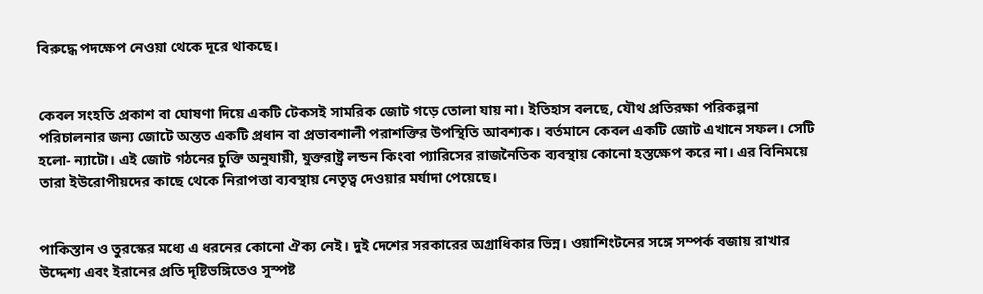বিরুদ্ধে পদক্ষেপ নেওয়া থেকে দূরে থাকছে।


কেবল সংহতি প্রকাশ বা ঘোষণা দিয়ে একটি টেকসই সামরিক জোট গড়ে তোলা যায় না। ইতিহাস বলছে, যৌথ প্রতিরক্ষা পরিকল্পনা পরিচালনার জন্য জোটে অন্তত একটি প্রধান বা প্রভাবশালী পরাশক্তির উপস্থিতি আবশ্যক। বর্তমানে কেবল একটি জোট এখানে সফল। সেটি হলো- ন্যাটো। এই জোট গঠনের চুক্তি অনুযায়ী, যুক্তরাষ্ট্র লন্ডন কিংবা প্যারিসের রাজনৈতিক ব্যবস্থায় কোনো হস্তক্ষেপ করে না। এর বিনিময়ে তারা ইউরোপীয়দের কাছে থেকে নিরাপত্তা ব্যবস্থায় নেতৃত্ব দেওয়ার মর্যাদা পেয়েছে।


পাকিস্তান ও তুরস্কের মধ্যে এ ধরনের কোনো ঐক্য নেই। দুই দেশের সরকারের অগ্রাধিকার ভিন্ন। ওয়াশিংটনের সঙ্গে সম্পর্ক বজায় রাখার উদ্দেশ্য এবং ইরানের প্রতি দৃষ্টিভঙ্গিতেও সুস্পষ্ট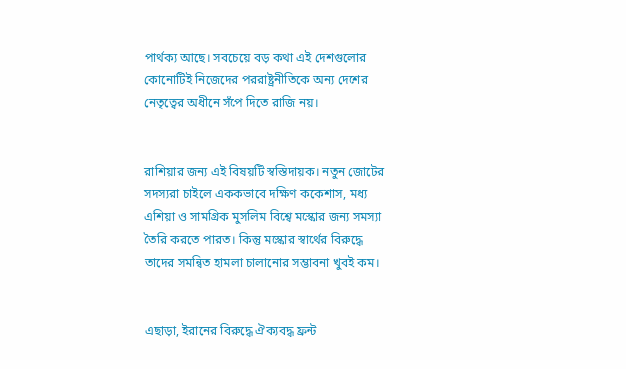পার্থক্য আছে। সবচেয়ে বড় কথা এই দেশগুলোর কোনোটিই নিজেদের পররাষ্ট্রনীতিকে অন্য দেশের নেতৃত্বের অধীনে সঁপে দিতে রাজি নয়।


রাশিয়ার জন্য এই বিষয়টি স্বস্তিদায়ক। নতুন জোটের সদস্যরা চাইলে এককভাবে দক্ষিণ ককেশাস, মধ্য এশিয়া ও সামগ্রিক মুসলিম বিশ্বে মস্কোর জন্য সমস্যা তৈরি করতে পারত। কিন্তু মস্কোর স্বার্থের বিরুদ্ধে তাদের সমন্বিত হামলা চালানোর সম্ভাবনা খুবই কম।


এছাড়া, ইরানের বিরুদ্ধে ঐক্যবদ্ধ ফ্রন্ট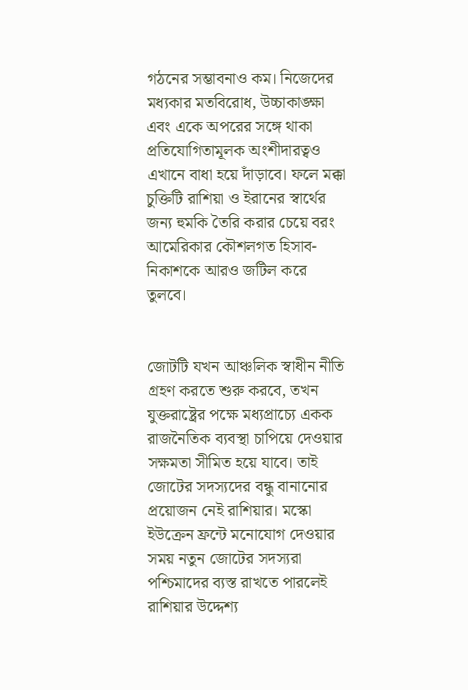গঠনের সম্ভাবনাও কম। নিজেদের মধ্যকার মতবিরোধ, উচ্চাকাঙ্ক্ষা এবং একে অপরের সঙ্গে থাকা প্রতিযোগিতামূলক অংশীদারত্বও এখানে বাধা হয়ে দাঁড়াবে। ফলে মক্কা চুক্তিটি রাশিয়া ও ইরানের স্বার্থের জন্য হুমকি তৈরি করার চেয়ে বরং আমেরিকার কৌশলগত হিসাব-নিকাশকে আরও জটিল করে তুলবে।


জোটটি যখন আঞ্চলিক স্বাধীন নীতি গ্রহণ করতে শুরু করবে, তখন যুক্তরাষ্ট্রের পক্ষে মধ্যপ্রাচ্যে একক রাজনৈতিক ব্যবস্থা চাপিয়ে দেওয়ার সক্ষমতা সীমিত হয়ে যাবে। তাই জোটের সদস্যদের বন্ধু বানানোর প্রয়োজন নেই রাশিয়ার। মস্কো ইউক্রেন ফ্রন্টে মনোযোগ দেওয়ার সময় নতুন জোটের সদস্যরা পশ্চিমাদের ব্যস্ত রাখতে পারলেই রাশিয়ার উদ্দেশ্য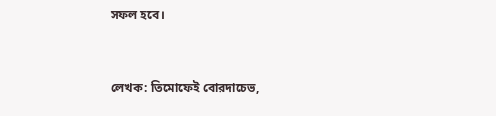সফল হবে।


লেখক: তিমোফেই বোরদাচেভ,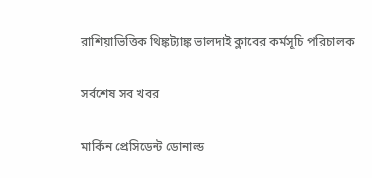রাশিয়াভিত্তিক থিঙ্কট্যাঙ্ক ভালদাই ক্লাবের কর্মসূচি পরিচালক

সর্বশেষ সব খবর

মার্কিন প্রেসিডেন্ট ডোনাল্ড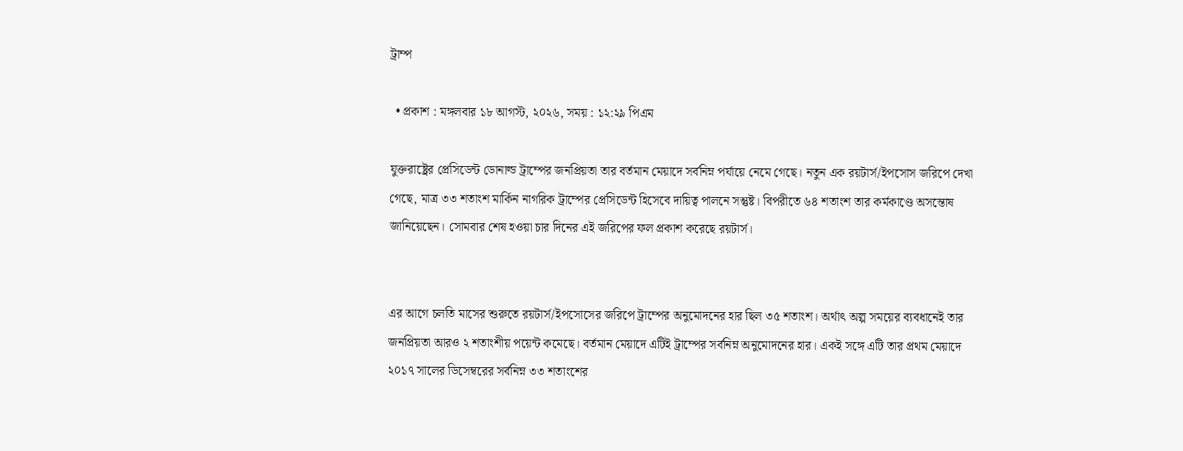ট্রাম্প

  • প্রকাশ : মঙ্গলবার ১৮ আগস্ট, ২০২৬, সময় : ১২:২৯ পিএম

যুক্তরাষ্ট্রের প্রেসিডেন্ট ডোনাল্ড ট্রাম্পের জনপ্রিয়তা তার বর্তমান মেয়াদে সর্বনিম্ন পর্যায়ে নেমে গেছে। নতুন এক রয়টার্স/ইপসোস জরিপে দেখা গেছে, মাত্র ৩৩ শতাংশ মার্কিন নাগরিক ট্রাম্পের প্রেসিডেন্ট হিসেবে দায়িত্ব পালনে সন্তুষ্ট। বিপরীতে ৬৪ শতাংশ তার কর্মকাণ্ডে অসন্তোষ জানিয়েছেন। সোমবার শেষ হওয়া চার দিনের এই জরিপের ফল প্রকাশ করেছে রয়টার্স।


এর আগে চলতি মাসের শুরুতে রয়টার্স/ইপসোসের জরিপে ট্রাম্পের অনুমোদনের হার ছিল ৩৫ শতাংশ। অর্থাৎ অল্প সময়ের ব্যবধানেই তার জনপ্রিয়তা আরও ২ শতাংশীয় পয়েন্ট কমেছে। বর্তমান মেয়াদে এটিই ট্রাম্পের সর্বনিম্ন অনুমোদনের হার। একই সঙ্গে এটি তার প্রথম মেয়াদে ২০১৭ সালের ডিসেম্বরের সর্বনিম্ন ৩৩ শতাংশের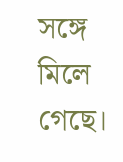সঙ্গে মিলে গেছে।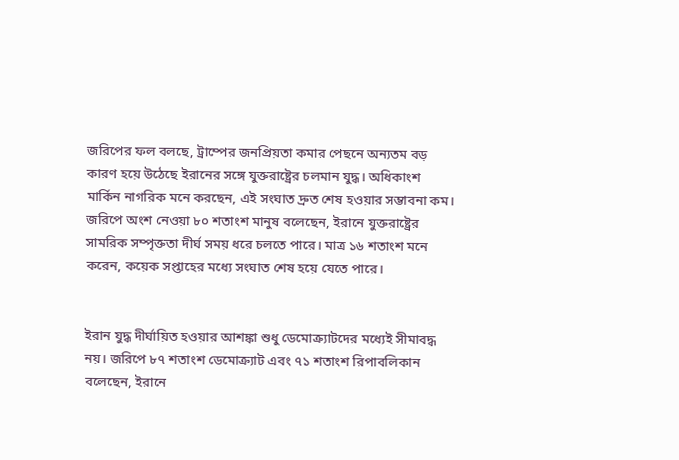জরিপের ফল বলছে, ট্রাম্পের জনপ্রিয়তা কমার পেছনে অন্যতম বড় কারণ হয়ে উঠেছে ইরানের সঙ্গে যুক্তরাষ্ট্রের চলমান যুদ্ধ। অধিকাংশ মার্কিন নাগরিক মনে করছেন, এই সংঘাত দ্রুত শেষ হওয়ার সম্ভাবনা কম। জরিপে অংশ নেওয়া ৮০ শতাংশ মানুষ বলেছেন, ইরানে যুক্তরাষ্ট্রের সামরিক সম্পৃক্ততা দীর্ঘ সময় ধরে চলতে পারে। মাত্র ১৬ শতাংশ মনে করেন, কয়েক সপ্তাহের মধ্যে সংঘাত শেষ হয়ে যেতে পারে।


ইরান যুদ্ধ দীর্ঘায়িত হওয়ার আশঙ্কা শুধু ডেমোক্র্যাটদের মধ্যেই সীমাবদ্ধ নয়। জরিপে ৮৭ শতাংশ ডেমোক্র্যাট এবং ৭১ শতাংশ রিপাবলিকান বলেছেন, ইরানে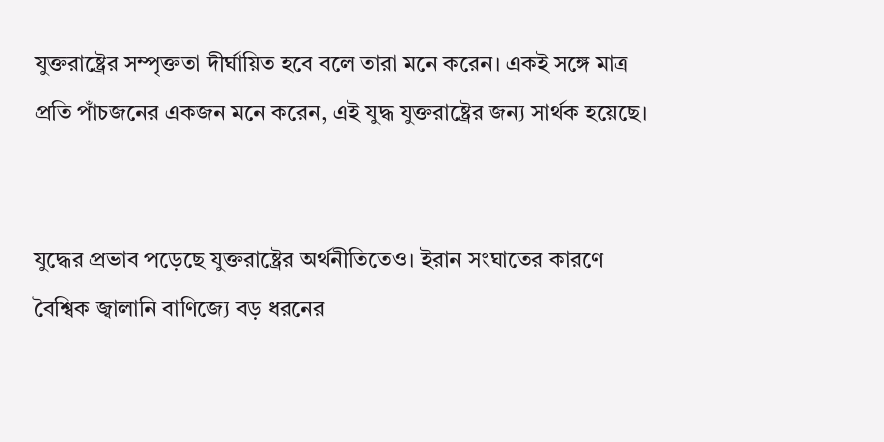যুক্তরাষ্ট্রের সম্পৃক্ততা দীর্ঘায়িত হবে বলে তারা মনে করেন। একই সঙ্গে মাত্র প্রতি পাঁচজনের একজন মনে করেন, এই যুদ্ধ যুক্তরাষ্ট্রের জন্য সার্থক হয়েছে।


যুদ্ধের প্রভাব পড়েছে যুক্তরাষ্ট্রের অর্থনীতিতেও। ইরান সংঘাতের কারণে বৈশ্বিক জ্বালানি বাণিজ্যে বড় ধরনের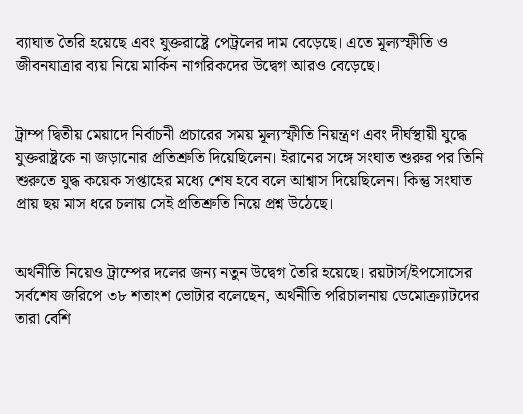ব্যাঘাত তৈরি হয়েছে এবং যুক্তরাষ্ট্রে পেট্রলের দাম বেড়েছে। এতে মূল্যস্ফীতি ও জীবনযাত্রার ব্যয় নিয়ে মার্কিন নাগরিকদের উদ্বেগ আরও বেড়েছে।


ট্রাম্প দ্বিতীয় মেয়াদে নির্বাচনী প্রচারের সময় মূল্যস্ফীতি নিয়ন্ত্রণ এবং দীর্ঘস্থায়ী যুদ্ধে যুক্তরাষ্ট্রকে না জড়ানোর প্রতিশ্রুতি দিয়েছিলেন। ইরানের সঙ্গে সংঘাত শুরুর পর তিনি শুরুতে যুদ্ধ কয়েক সপ্তাহের মধ্যে শেষ হবে বলে আশ্বাস দিয়েছিলেন। কিন্তু সংঘাত প্রায় ছয় মাস ধরে চলায় সেই প্রতিশ্রুতি নিয়ে প্রশ্ন উঠেছে।


অর্থনীতি নিয়েও ট্রাম্পের দলের জন্য নতুন উদ্বেগ তৈরি হয়েছে। রয়টার্স/ইপসোসের সর্বশেষ জরিপে ৩৮ শতাংশ ভোটার বলেছেন, অর্থনীতি পরিচালনায় ডেমোক্র্যাটদের তারা বেশি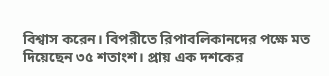বিশ্বাস করেন। বিপরীতে রিপাবলিকানদের পক্ষে মত দিয়েছেন ৩৫ শতাংশ। প্রায় এক দশকের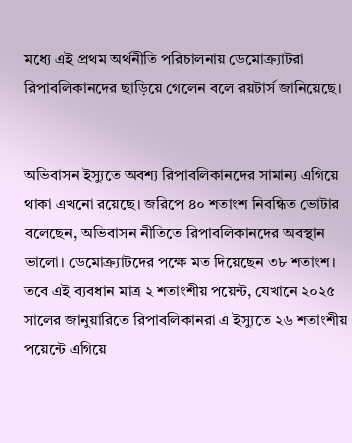মধ্যে এই প্রথম অর্থনীতি পরিচালনায় ডেমোক্র্যাটরা রিপাবলিকানদের ছাড়িয়ে গেলেন বলে রয়টার্স জানিয়েছে।


অভিবাসন ইস্যুতে অবশ্য রিপাবলিকানদের সামান্য এগিয়ে থাকা এখনো রয়েছে। জরিপে ৪০ শতাংশ নিবন্ধিত ভোটার বলেছেন, অভিবাসন নীতিতে রিপাবলিকানদের অবস্থান ভালো। ডেমোক্র্যাটদের পক্ষে মত দিয়েছেন ৩৮ শতাংশ। তবে এই ব্যবধান মাত্র ২ শতাংশীয় পয়েন্ট, যেখানে ২০২৫ সালের জানুয়ারিতে রিপাবলিকানরা এ ইস্যুতে ২৬ শতাংশীয় পয়েন্টে এগিয়ে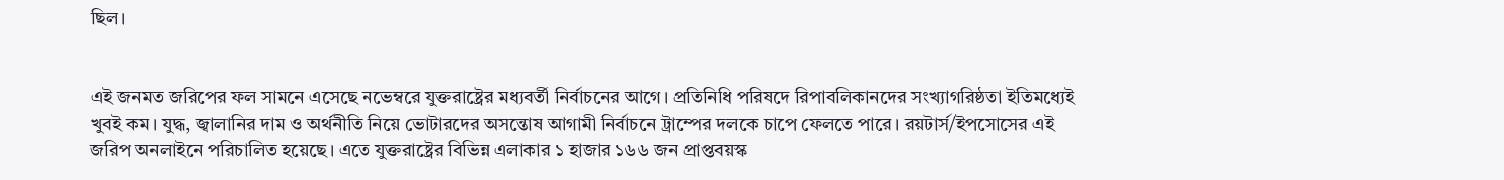ছিল।


এই জনমত জরিপের ফল সামনে এসেছে নভেম্বরে যুক্তরাষ্ট্রের মধ্যবর্তী নির্বাচনের আগে। প্রতিনিধি পরিষদে রিপাবলিকানদের সংখ্যাগরিষ্ঠতা ইতিমধ্যেই খুবই কম। যুদ্ধ, জ্বালানির দাম ও অর্থনীতি নিয়ে ভোটারদের অসন্তোষ আগামী নির্বাচনে ট্রাম্পের দলকে চাপে ফেলতে পারে। রয়টার্স/ইপসোসের এই জরিপ অনলাইনে পরিচালিত হয়েছে। এতে যুক্তরাষ্ট্রের বিভিন্ন এলাকার ১ হাজার ১৬৬ জন প্রাপ্তবয়স্ক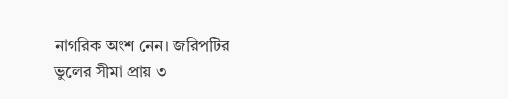নাগরিক অংশ নেন। জরিপটির ভুলের সীমা প্রায় ৩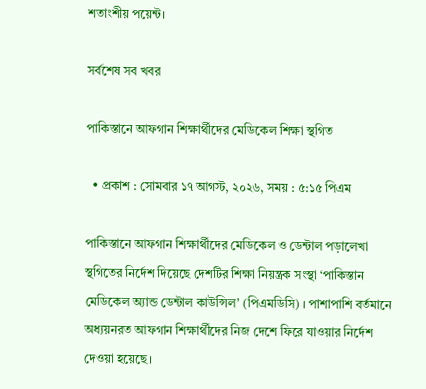শতাংশীয় পয়েন্ট।

সর্বশেষ সব খবর

পাকিস্তানে আফগান শিক্ষার্থীদের মেডিকেল শিক্ষা স্থগিত

  • প্রকাশ : সোমবার ১৭ আগস্ট, ২০২৬, সময় : ৫:১৫ পিএম

পাকিস্তানে আফগান শিক্ষার্থীদের মেডিকেল ও ডেন্টাল পড়ালেখা স্থগিতের নির্দেশ দিয়েছে দেশটির শিক্ষা নিয়ন্ত্রক সংস্থা ‘পাকিস্তান মেডিকেল অ্যান্ড ডেন্টাল কাউন্সিল’ (পিএমডিসি) । পাশাপাশি বর্তমানে অধ্যয়নরত আফগান শিক্ষার্থীদের নিজ দেশে ফিরে যাওয়ার নির্দেশ দেওয়া হয়েছে।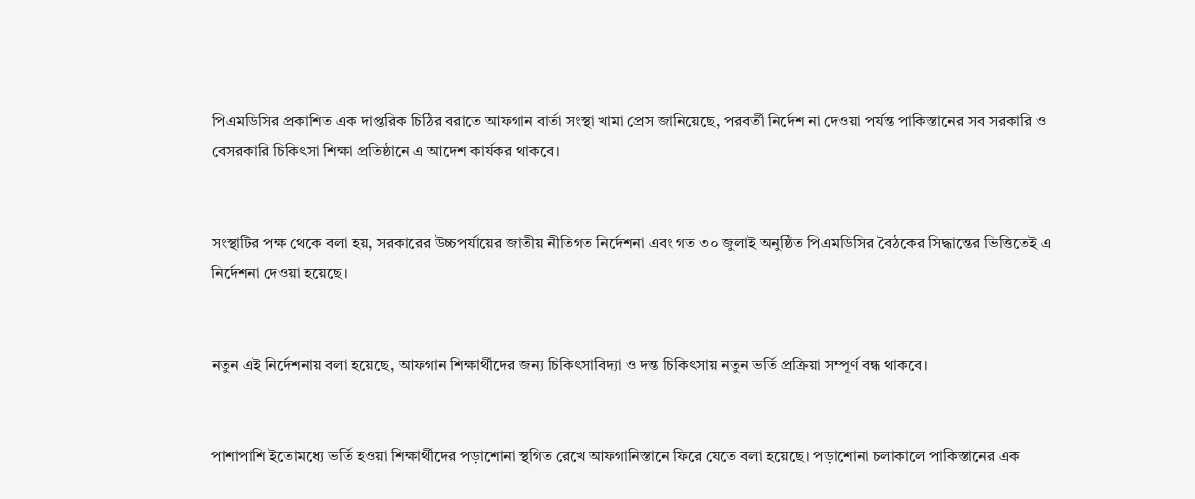পিএমডিসির প্রকাশিত এক দাপ্তরিক চিঠির বরাতে আফগান বার্তা সংস্থা খামা প্রেস জানিয়েছে, পরবর্তী নির্দেশ না দেওয়া পর্যন্ত পাকিস্তানের সব সরকারি ও বেসরকারি চিকিৎসা শিক্ষা প্রতিষ্ঠানে এ আদেশ কার্যকর থাকবে।


সংস্থাটির পক্ষ থেকে বলা হয়, সরকারের উচ্চপর্যায়ের জাতীয় নীতিগত নির্দেশনা এবং গত ৩০ জুলাই অনুষ্ঠিত পিএমডিসির বৈঠকের সিদ্ধান্তের ভিত্তিতেই এ নির্দেশনা দেওয়া হয়েছে।


নতুন এই নির্দেশনায় বলা হয়েছে, আফগান শিক্ষার্থীদের জন্য চিকিৎসাবিদ্যা ও দন্ত চিকিৎসায় নতুন ভর্তি প্রক্রিয়া সম্পূর্ণ বন্ধ থাকবে।


পাশাপাশি ইতোমধ্যে ভর্তি হওয়া শিক্ষার্থীদের পড়াশোনা স্থগিত রেখে আফগানিস্তানে ফিরে যেতে বলা হয়েছে। পড়াশোনা চলাকালে পাকিস্তানের এক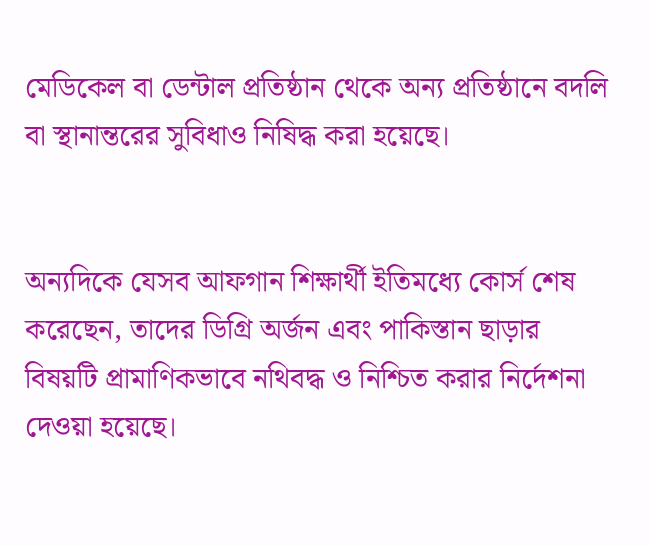মেডিকেল বা ডেন্টাল প্রতিষ্ঠান থেকে অন্য প্রতিষ্ঠানে বদলি বা স্থানান্তরের সুবিধাও নিষিদ্ধ করা হয়েছে।


অন্যদিকে যেসব আফগান শিক্ষার্থী ইতিমধ্যে কোর্স শেষ করেছেন, তাদের ডিগ্রি অর্জন এবং পাকিস্তান ছাড়ার বিষয়টি প্রামাণিকভাবে নথিবদ্ধ ও নিশ্চিত করার নির্দেশনা দেওয়া হয়েছে।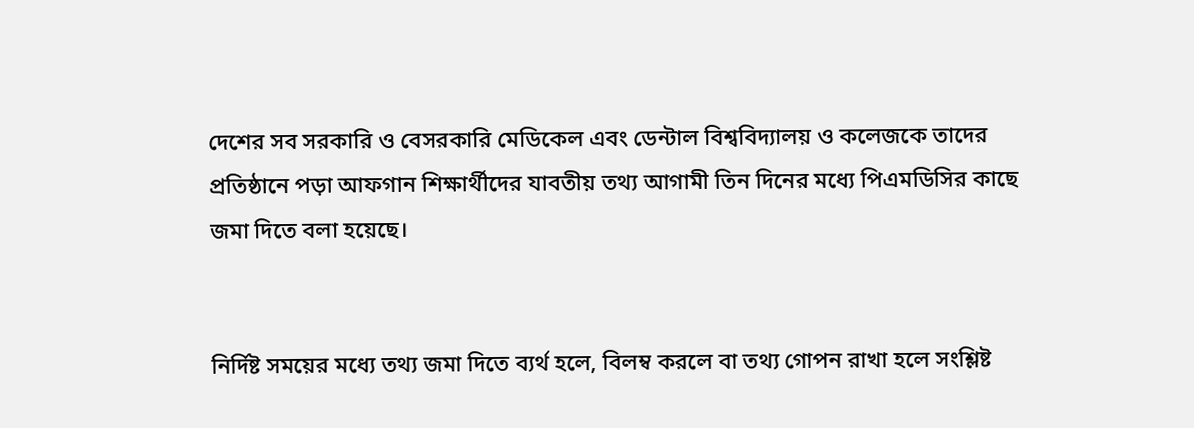দেশের সব সরকারি ও বেসরকারি মেডিকেল এবং ডেন্টাল বিশ্ববিদ্যালয় ও কলেজকে তাদের প্রতিষ্ঠানে পড়া আফগান শিক্ষার্থীদের যাবতীয় তথ্য আগামী তিন দিনের মধ্যে পিএমডিসির কাছে জমা দিতে বলা হয়েছে।


নির্দিষ্ট সময়ের মধ্যে তথ্য জমা দিতে ব্যর্থ হলে, বিলম্ব করলে বা তথ্য গোপন রাখা হলে সংশ্লিষ্ট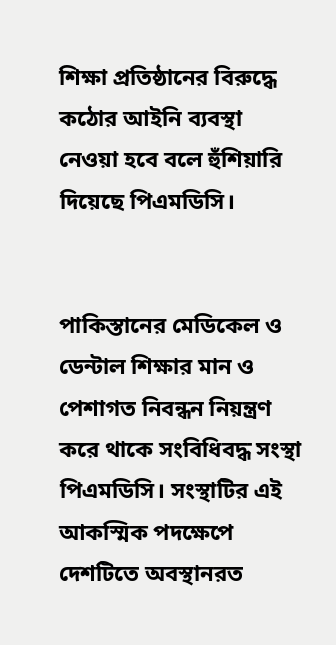শিক্ষা প্রতিষ্ঠানের বিরুদ্ধে কঠোর আইনি ব্যবস্থা নেওয়া হবে বলে হুঁশিয়ারি দিয়েছে পিএমডিসি।


পাকিস্তানের মেডিকেল ও ডেন্টাল শিক্ষার মান ও পেশাগত নিবন্ধন নিয়ন্ত্রণ করে থাকে সংবিধিবদ্ধ সংস্থা পিএমডিসি। সংস্থাটির এই আকস্মিক পদক্ষেপে দেশটিতে অবস্থানরত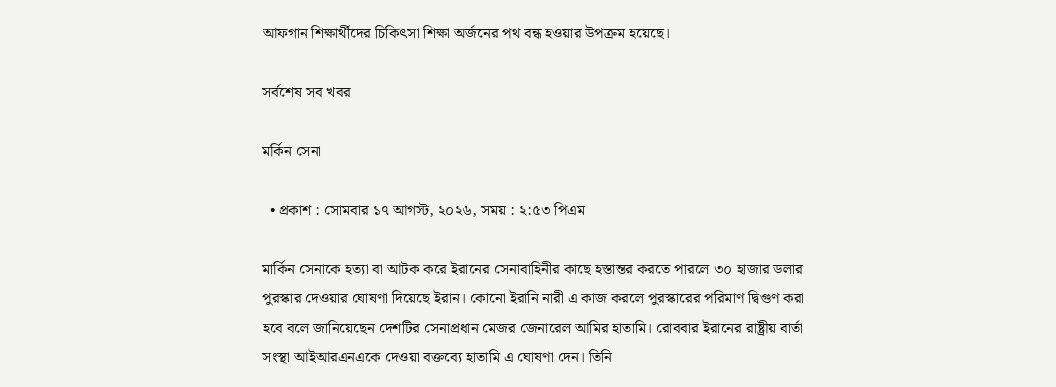আফগান শিক্ষার্থীদের চিকিৎসা শিক্ষা অর্জনের পথ বন্ধ হওয়ার উপক্রম হয়েছে।

সর্বশেষ সব খবর

মর্কিন সেনা

  • প্রকাশ : সোমবার ১৭ আগস্ট, ২০২৬, সময় : ২:৫৩ পিএম

মার্কিন সেনাকে হত্যা বা আটক করে ইরানের সেনাবাহিনীর কাছে হস্তান্তর করতে পারলে ৩০ হাজার ডলার পুরস্কার দেওয়ার ঘোষণা দিয়েছে ইরান। কোনো ইরানি নারী এ কাজ করলে পুরস্কারের পরিমাণ দ্বিগুণ করা হবে বলে জানিয়েছেন দেশটির সেনাপ্রধান মেজর জেনারেল আমির হাতামি। রোববার ইরানের রাষ্ট্রীয় বার্তা সংস্থা আইআরএনএকে দেওয়া বক্তব্যে হাতামি এ ঘোষণা দেন। তিনি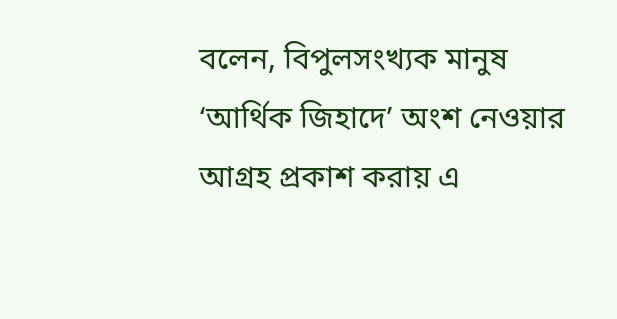বলেন, বিপুলসংখ্যক মানুষ ‘আর্থিক জিহাদে’ অংশ নেওয়ার আগ্রহ প্রকাশ করায় এ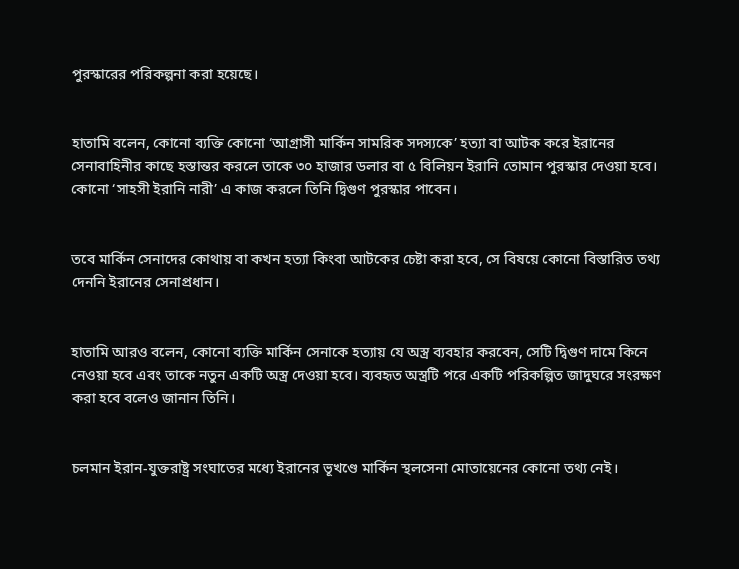পুরস্কারের পরিকল্পনা করা হয়েছে।


হাতামি বলেন, কোনো ব্যক্তি কোনো ‘আগ্রাসী মার্কিন সামরিক সদস্যকে’ হত্যা বা আটক করে ইরানের সেনাবাহিনীর কাছে হস্তান্তর করলে তাকে ৩০ হাজার ডলার বা ৫ বিলিয়ন ইরানি তোমান পুরস্কার দেওয়া হবে। কোনো ‘সাহসী ইরানি নারী’ এ কাজ করলে তিনি দ্বিগুণ পুরস্কার পাবেন।


তবে মার্কিন সেনাদের কোথায় বা কখন হত্যা কিংবা আটকের চেষ্টা করা হবে, সে বিষয়ে কোনো বিস্তারিত তথ্য দেননি ইরানের সেনাপ্রধান।


হাতামি আরও বলেন, কোনো ব্যক্তি মার্কিন সেনাকে হত্যায় যে অস্ত্র ব্যবহার করবেন, সেটি দ্বিগুণ দামে কিনে নেওয়া হবে এবং তাকে নতুন একটি অস্ত্র দেওয়া হবে। ব্যবহৃত অস্ত্রটি পরে একটি পরিকল্পিত জাদুঘরে সংরক্ষণ করা হবে বলেও জানান তিনি।


চলমান ইরান-যুক্তরাষ্ট্র সংঘাতের মধ্যে ইরানের ভূখণ্ডে মার্কিন স্থলসেনা মোতায়েনের কোনো তথ্য নেই।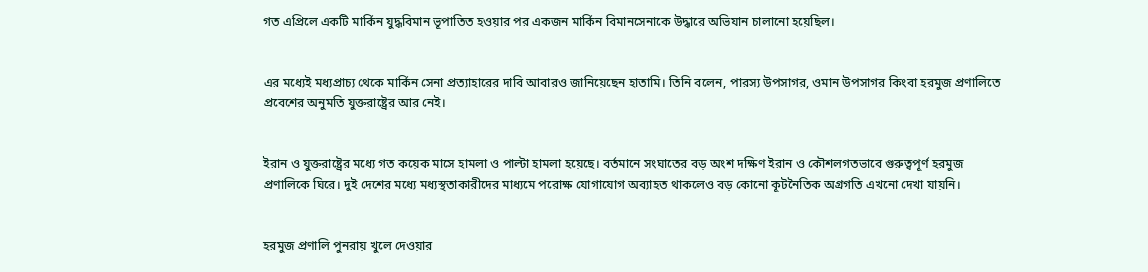গত এপ্রিলে একটি মার্কিন যুদ্ধবিমান ভূপাতিত হওয়ার পর একজন মার্কিন বিমানসেনাকে উদ্ধারে অভিযান চালানো হয়েছিল।


এর মধ্যেই মধ্যপ্রাচ্য থেকে মার্কিন সেনা প্রত্যাহারের দাবি আবারও জানিয়েছেন হাতামি। তিনি বলেন, পারস্য উপসাগর, ওমান উপসাগর কিংবা হরমুজ প্রণালিতে প্রবেশের অনুমতি যুক্তরাষ্ট্রের আর নেই।


ইরান ও যুক্তরাষ্ট্রের মধ্যে গত কয়েক মাসে হামলা ও পাল্টা হামলা হয়েছে। বর্তমানে সংঘাতের বড় অংশ দক্ষিণ ইরান ও কৌশলগতভাবে গুরুত্বপূর্ণ হরমুজ প্রণালিকে ঘিরে। দুই দেশের মধ্যে মধ্যস্থতাকারীদের মাধ্যমে পরোক্ষ যোগাযোগ অব্যাহত থাকলেও বড় কোনো কূটনৈতিক অগ্রগতি এখনো দেখা যায়নি।


হরমুজ প্রণালি পুনরায় খুলে দেওয়ার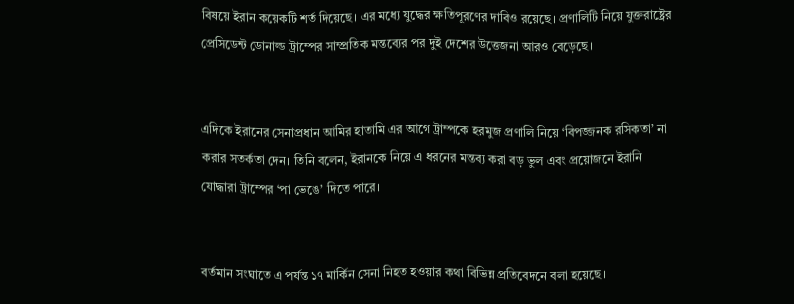বিষয়ে ইরান কয়েকটি শর্ত দিয়েছে। এর মধ্যে যুদ্ধের ক্ষতিপূরণের দাবিও রয়েছে। প্রণালিটি নিয়ে যুক্তরাষ্ট্রের প্রেসিডেন্ট ডোনাল্ড ট্রাম্পের সাম্প্রতিক মন্তব্যের পর দুই দেশের উত্তেজনা আরও বেড়েছে।


এদিকে ইরানের সেনাপ্রধান আমির হাতামি এর আগে ট্রাম্পকে হরমুজ প্রণালি নিয়ে ‘বিপজ্জনক রসিকতা’ না করার সতর্কতা দেন। তিনি বলেন, ইরানকে নিয়ে এ ধরনের মন্তব্য করা বড় ভুল এবং প্রয়োজনে ইরানি যোদ্ধারা ট্রাম্পের ‘পা ভেঙে’ দিতে পারে।


বর্তমান সংঘাতে এ পর্যন্ত ১৭ মার্কিন সেনা নিহত হওয়ার কথা বিভিন্ন প্রতিবেদনে বলা হয়েছে।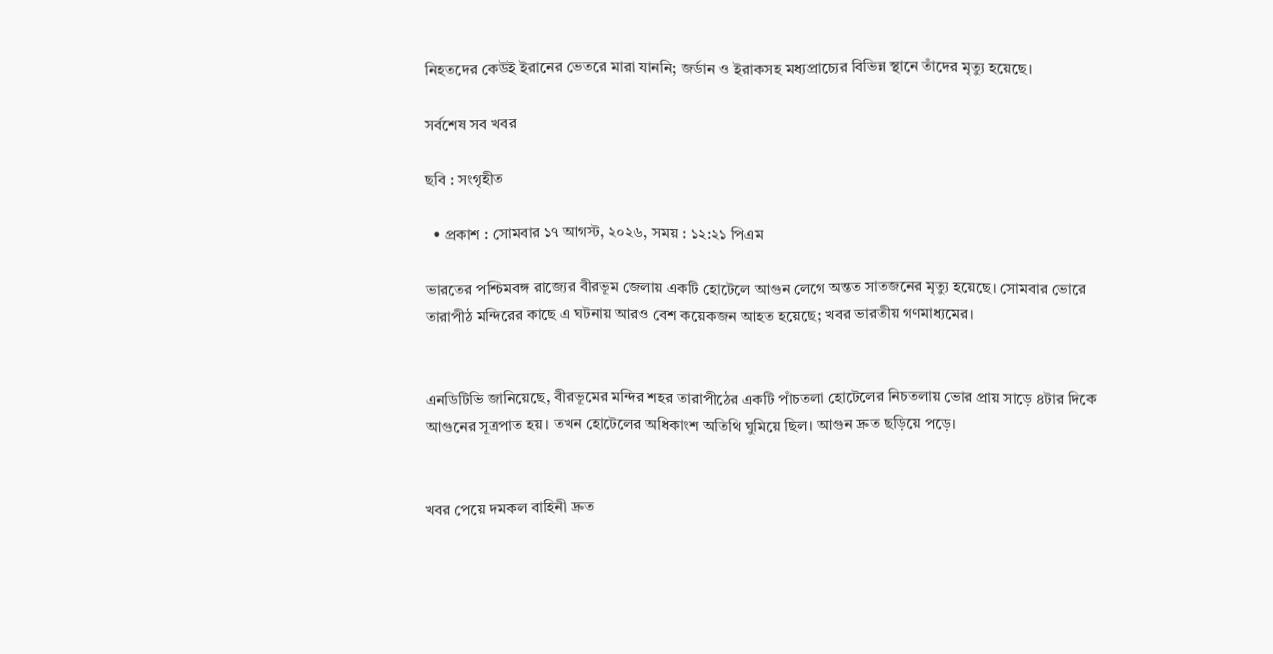নিহতদের কেউই ইরানের ভেতরে মারা যাননি; জর্ডান ও ইরাকসহ মধ্যপ্রাচ্যের বিভিন্ন স্থানে তাঁদের মৃত্যু হয়েছে।

সর্বশেষ সব খবর

ছবি : সংগৃহীত

  • প্রকাশ : সোমবার ১৭ আগস্ট, ২০২৬, সময় : ১২:২১ পিএম

ভারতের পশ্চিমবঙ্গ রাজ্যের বীরভূম জেলায় একটি হোটেলে আগুন লেগে অন্তত সাতজনের মৃত্যু হয়েছে। সোমবার ভোরে তারাপীঠ মন্দিরের কাছে এ ঘটনায় আরও বেশ কয়েকজন আহত হয়েছে; খবর ভারতীয় গণমাধ্যমের।


এনডিটিভি জানিয়েছে, বীরভূমের মন্দির শহর তারাপীঠের একটি পাঁচতলা হোটেলের নিচতলায় ভোর প্রায় সাড়ে ৪টার দিকে আগুনের সূত্রপাত হয়। তখন হোটেলের অধিকাংশ অতিথি ঘুমিয়ে ছিল। আগুন দ্রুত ছড়িয়ে পড়ে।


খবর পেয়ে দমকল বাহিনী দ্রুত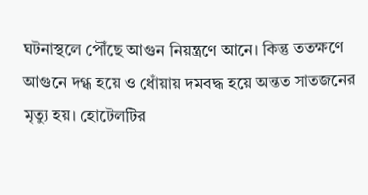ঘটনাস্থলে পৌঁছে আগুন নিয়ন্ত্রণে আনে। কিন্তু ততক্ষণে আগুনে দগ্ধ হয়ে ও ধোঁয়ায় দমবদ্ধ হয়ে অন্তত সাতজনের মৃত্যু হয়। হোটেলটির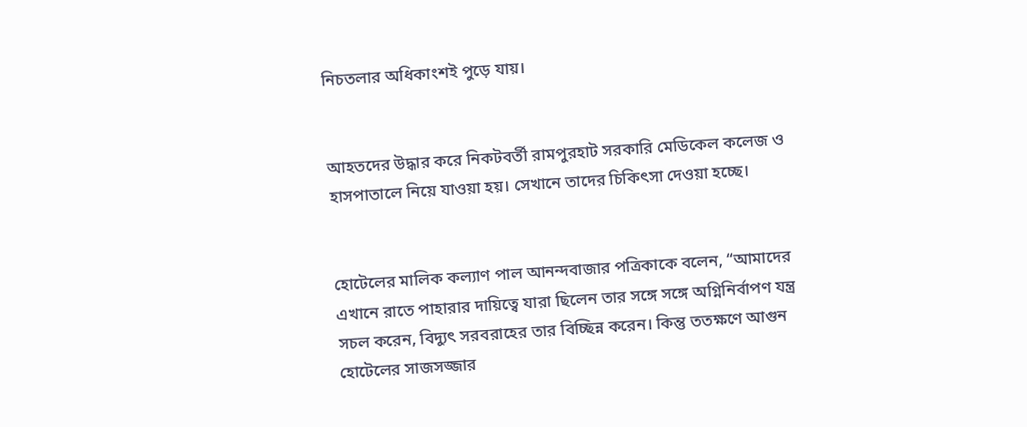নিচতলার অধিকাংশই পুড়ে যায়।


আহতদের উদ্ধার করে নিকটবর্তী রামপুরহাট সরকারি মেডিকেল কলেজ ও হাসপাতালে নিয়ে যাওয়া হয়। সেখানে তাদের চিকিৎসা দেওয়া হচ্ছে।


হোটেলের মালিক কল্যাণ পাল আনন্দবাজার পত্রিকাকে বলেন, “আমাদের এখানে রাতে পাহারার দায়িত্বে যারা ছিলেন তার সঙ্গে সঙ্গে অগ্নিনির্বাপণ যন্ত্র সচল করেন, বিদ্যুৎ সরবরাহের তার বিচ্ছিন্ন করেন। কিন্তু ততক্ষণে আগুন হোটেলের সাজসজ্জার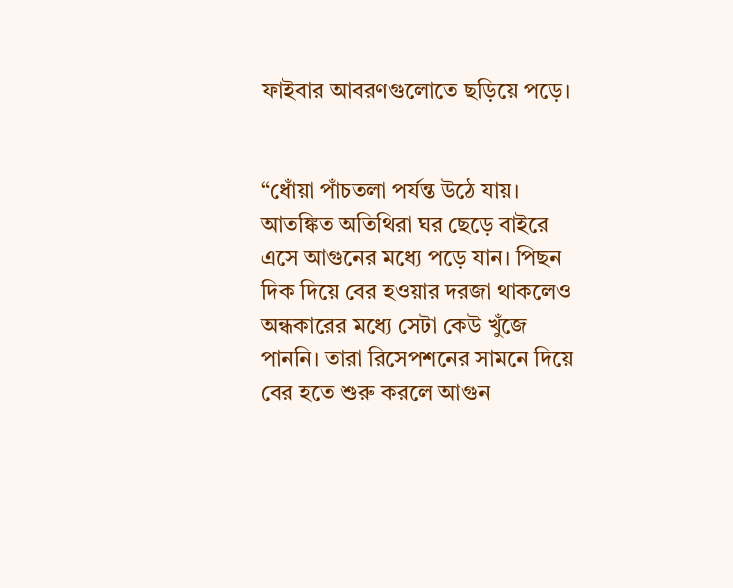ফাইবার আবরণগুলোতে ছড়িয়ে পড়ে।


“ধোঁয়া পাঁচতলা পর্যন্ত উঠে যায়। আতঙ্কিত অতিথিরা ঘর ছেড়ে বাইরে এসে আগুনের মধ্যে পড়ে যান। পিছন দিক দিয়ে বের হওয়ার দরজা থাকলেও অন্ধকারের মধ্যে সেটা কেউ খুঁজে পাননি। তারা রিসেপশনের সামনে দিয়ে বের হতে শুরু করলে আগুন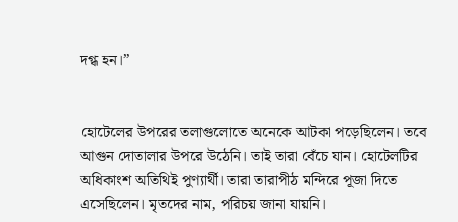দগ্ধ হন।”


হোটেলের উপরের তলাগুলোতে অনেকে আটকা পড়েছিলেন। তবে আগুন দোতালার উপরে উঠেনি। তাই তারা বেঁচে যান। হোটেলটির অধিকাংশ অতিথিই পুণ্যার্থী। তারা তারাপীঠ মন্দিরে পূজা দিতে এসেছিলেন। মৃতদের নাম, পরিচয় জানা যায়নি।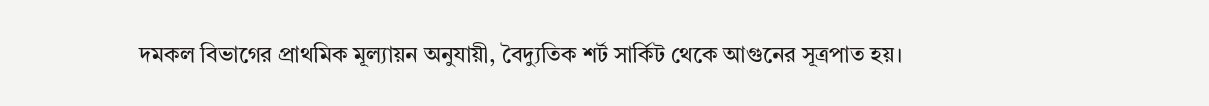দমকল বিভাগের প্রাথমিক মূল্যায়ন অনুযায়ী, বৈদ্যুতিক শর্ট সার্কিট থেকে আগুনের সূত্রপাত হয়।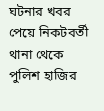ঘটনার খবর পেয়ে নিকটবর্তী থানা থেকে পুলিশ হাজির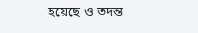হয়েছে ও তদন্ত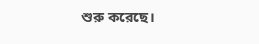শুরু করেছে।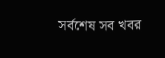সর্বশেষ সব খবর